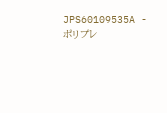JPS60109535A - ポリプレ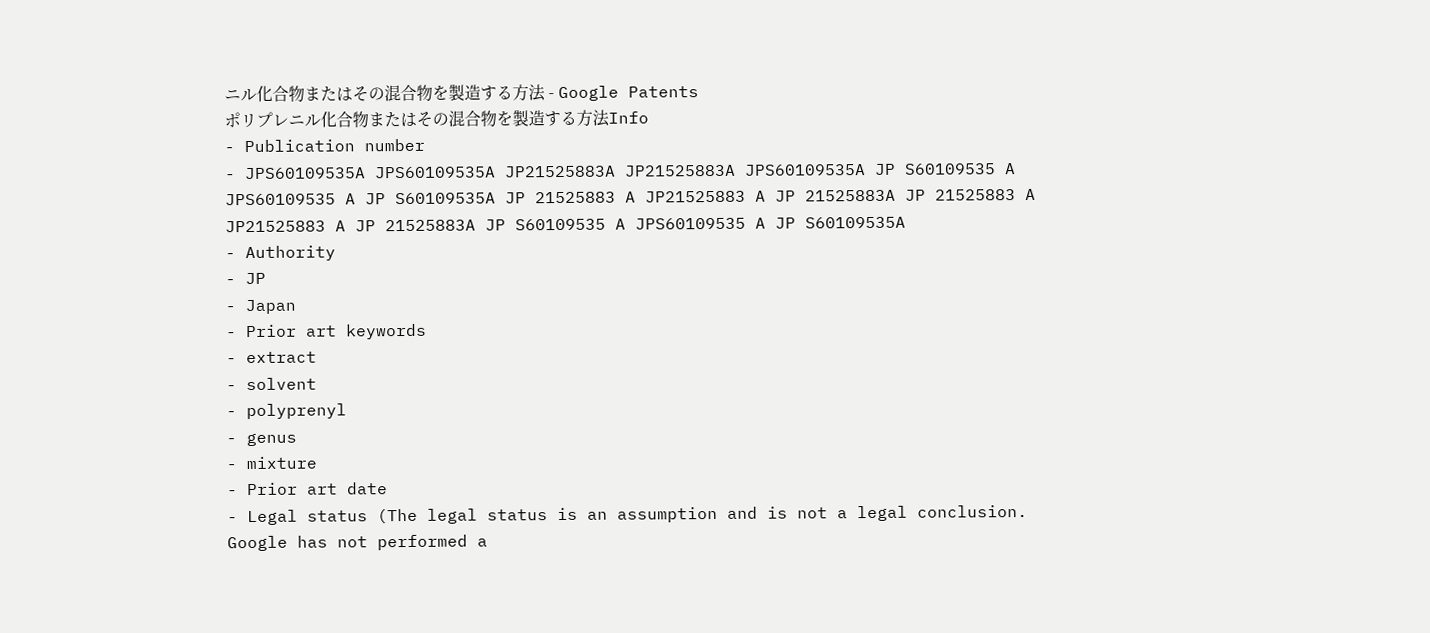ニル化合物またはその混合物を製造する方法 - Google Patents
ポリプレニル化合物またはその混合物を製造する方法Info
- Publication number
- JPS60109535A JPS60109535A JP21525883A JP21525883A JPS60109535A JP S60109535 A JPS60109535 A JP S60109535A JP 21525883 A JP21525883 A JP 21525883A JP 21525883 A JP21525883 A JP 21525883A JP S60109535 A JPS60109535 A JP S60109535A
- Authority
- JP
- Japan
- Prior art keywords
- extract
- solvent
- polyprenyl
- genus
- mixture
- Prior art date
- Legal status (The legal status is an assumption and is not a legal conclusion. Google has not performed a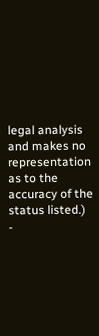legal analysis and makes no representation as to the accuracy of the status listed.)
-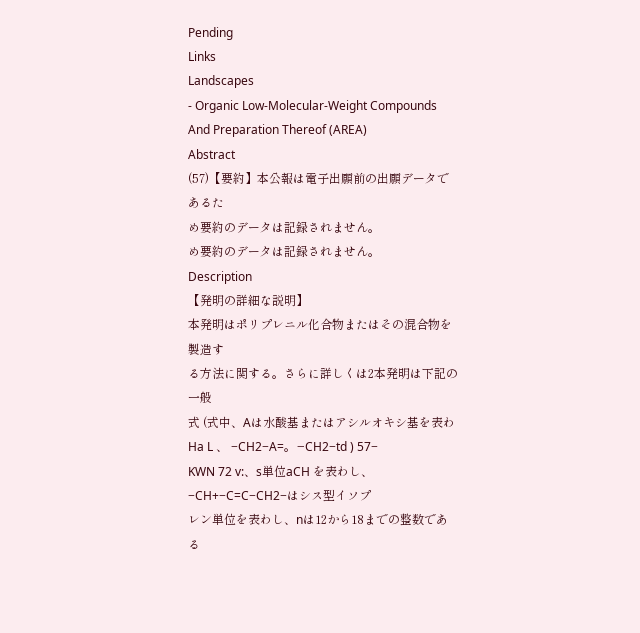Pending
Links
Landscapes
- Organic Low-Molecular-Weight Compounds And Preparation Thereof (AREA)
Abstract
(57)【要約】本公報は電子出願前の出願データであるた
め要約のデータは記録されません。
め要約のデータは記録されません。
Description
【発明の詳細な説明】
本発明はポリプレニル化合物またはその混合物を製造す
る方法に関する。さらに詳しくは2本発明は下記の一般
式 (式中、Aは水酸基またはアシルオキシ基を表わHa L 、 −CH2−A=。−CH2−td ) 57−
KWN 72 v:、s単位aCH を表わし、−CH+−C=C−CH2−はシス型イソプ
レン単位を表わし、nは12から18までの整数である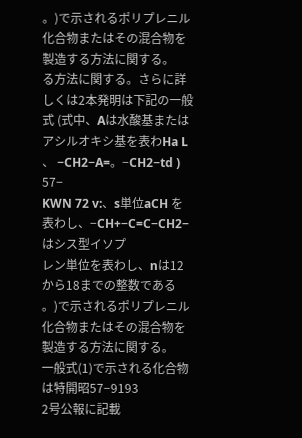。)で示されるポリプレニル化合物またはその混合物を
製造する方法に関する。
る方法に関する。さらに詳しくは2本発明は下記の一般
式 (式中、Aは水酸基またはアシルオキシ基を表わHa L 、 −CH2−A=。−CH2−td ) 57−
KWN 72 v:、s単位aCH を表わし、−CH+−C=C−CH2−はシス型イソプ
レン単位を表わし、nは12から18までの整数である
。)で示されるポリプレニル化合物またはその混合物を
製造する方法に関する。
一般式(1)で示される化合物は特開昭57−9193
2号公報に記載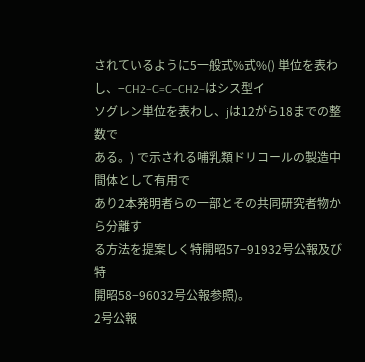されているように5一般式%式%() 単位を表わし、−CH2−C=C−CH2−はシス型イ
ソグレン単位を表わし、jは12がら18までの整数で
ある。) で示される哺乳類ドリコールの製造中間体として有用で
あり2本発明者らの一部とその共同研究者物から分離す
る方法を提案しく特開昭57−91932号公報及び特
開昭58−96032号公報参照)。
2号公報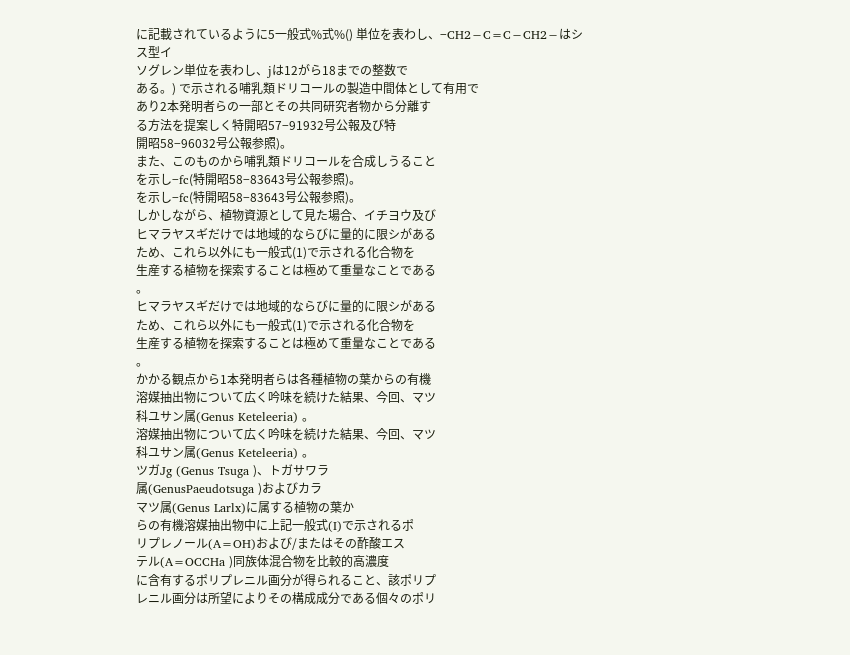に記載されているように5一般式%式%() 単位を表わし、−CH2−C=C−CH2−はシス型イ
ソグレン単位を表わし、jは12がら18までの整数で
ある。) で示される哺乳類ドリコールの製造中間体として有用で
あり2本発明者らの一部とその共同研究者物から分離す
る方法を提案しく特開昭57−91932号公報及び特
開昭58−96032号公報参照)。
また、このものから哺乳類ドリコールを合成しうること
を示し−fc(特開昭58−83643号公報参照)。
を示し−fc(特開昭58−83643号公報参照)。
しかしながら、植物資源として見た場合、イチヨウ及び
ヒマラヤスギだけでは地域的ならびに量的に限シがある
ため、これら以外にも一般式(1)で示される化合物を
生産する植物を探索することは極めて重量なことである
。
ヒマラヤスギだけでは地域的ならびに量的に限シがある
ため、これら以外にも一般式(1)で示される化合物を
生産する植物を探索することは極めて重量なことである
。
かかる観点から1本発明者らは各種植物の葉からの有機
溶媒抽出物について広く吟味を続けた結果、今回、マツ
科ユサン属(Genus Keteleeria) 。
溶媒抽出物について広く吟味を続けた結果、今回、マツ
科ユサン属(Genus Keteleeria) 。
ツガJg (Genus Tsuga )、トガサワラ
属(GenusPaeudotsuga )およびカラ
マツ属(Genus Larlx)に属する植物の葉か
らの有機溶媒抽出物中に上記一般式(I)で示されるポ
リプレノール(A=OH)および/またはその酢酸エス
テル(A=OCCHa )同族体混合物を比較的高濃度
に含有するポリプレニル画分が得られること、該ポリプ
レニル画分は所望によりその構成成分である個々のポリ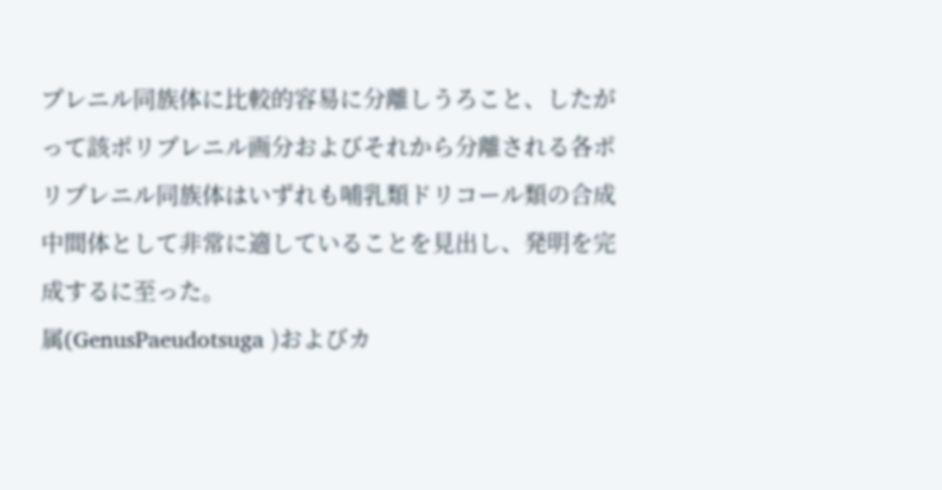プレニル同族体に比較的容易に分離しうろこと、したが
って該ポリプレニル画分およびそれから分離される各ポ
リプレニル同族体はいずれも哺乳類ドリコール類の合成
中間体として非常に適していることを見出し、発明を完
成するに至った。
属(GenusPaeudotsuga )およびカ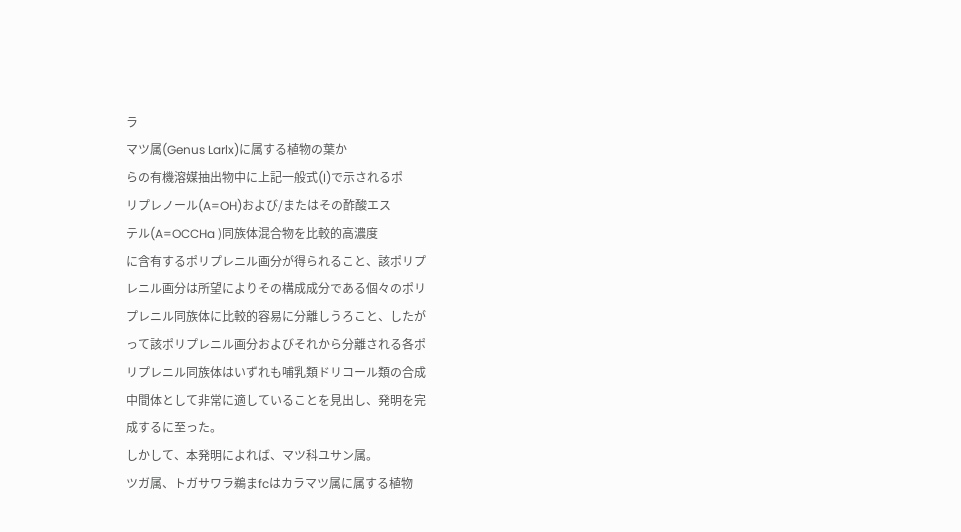ラ
マツ属(Genus Larlx)に属する植物の葉か
らの有機溶媒抽出物中に上記一般式(I)で示されるポ
リプレノール(A=OH)および/またはその酢酸エス
テル(A=OCCHa )同族体混合物を比較的高濃度
に含有するポリプレニル画分が得られること、該ポリプ
レニル画分は所望によりその構成成分である個々のポリ
プレニル同族体に比較的容易に分離しうろこと、したが
って該ポリプレニル画分およびそれから分離される各ポ
リプレニル同族体はいずれも哺乳類ドリコール類の合成
中間体として非常に適していることを見出し、発明を完
成するに至った。
しかして、本発明によれば、マツ科ユサン属。
ツガ属、トガサワラ鵜まfcはカラマツ属に属する植物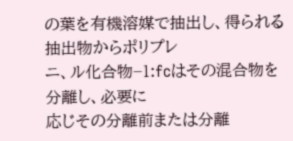の葉を有機溶媒で抽出し、得られる抽出物からポリプレ
ニ、ル化合物−1:fcはその混合物を分離し、必要に
応じその分離前または分離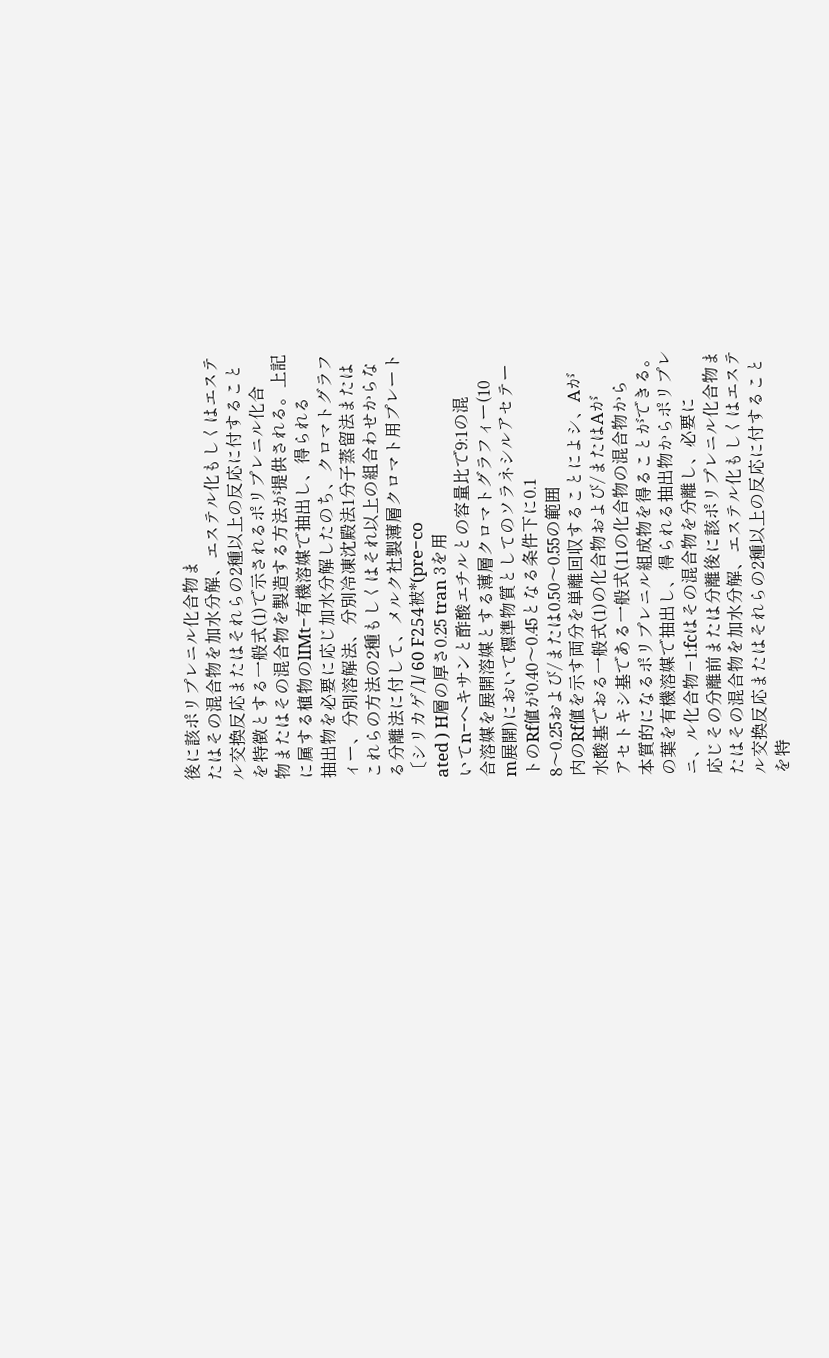後に該ポリプレニル化合物ま
たはその混合物を加水分解、エステル化もしくはエステ
ル交換反応またはそれらの2種以上の反応に付すること
を特徴とする一般式(1)で示されるポリプレニル化合
物またはその混合物を製造する方法が提供される。上記
に属する植物のlIMt−有機溶媒で抽出し、得られる
抽出物を必要に応じ加水分解したのち、クロマトグラフ
ィー、分別溶解法、分別冷凍沈殿法1分子蒸留法または
これらの方法の2種もしくはそれ以上の組合わせからな
る分離法に付して、メルク社製薄層クロマト用プレート
〔シリカゲ/l/ 60 F254被*(pre−co
ated ) H層の厚さ0.25 tran 3を用
いてn−ヘキサンと酢酸エチルとの容量比で9:1の混
合溶媒を展開溶媒とする薄層クロマトグラフィー(10
m展開)において標準物質としてのソラネシルアセテー
トのRf値が0.40〜0.45となる条件下に0.1
8〜0.25および/または0.50〜0.55の範囲
内のRf値を示す両分を単離回収することによシ、Aが
水酸基でおる一般式(1)の化合物および/またはAが
アセトキシ基である一般式(11の化合物の混合物から
本質的になるポリプレニル組成物を得ることができる。
の葉を有機溶媒で抽出し、得られる抽出物からポリプレ
ニ、ル化合物−1:fcはその混合物を分離し、必要に
応じその分離前または分離後に該ポリプレニル化合物ま
たはその混合物を加水分解、エステル化もしくはエステ
ル交換反応またはそれらの2種以上の反応に付すること
を特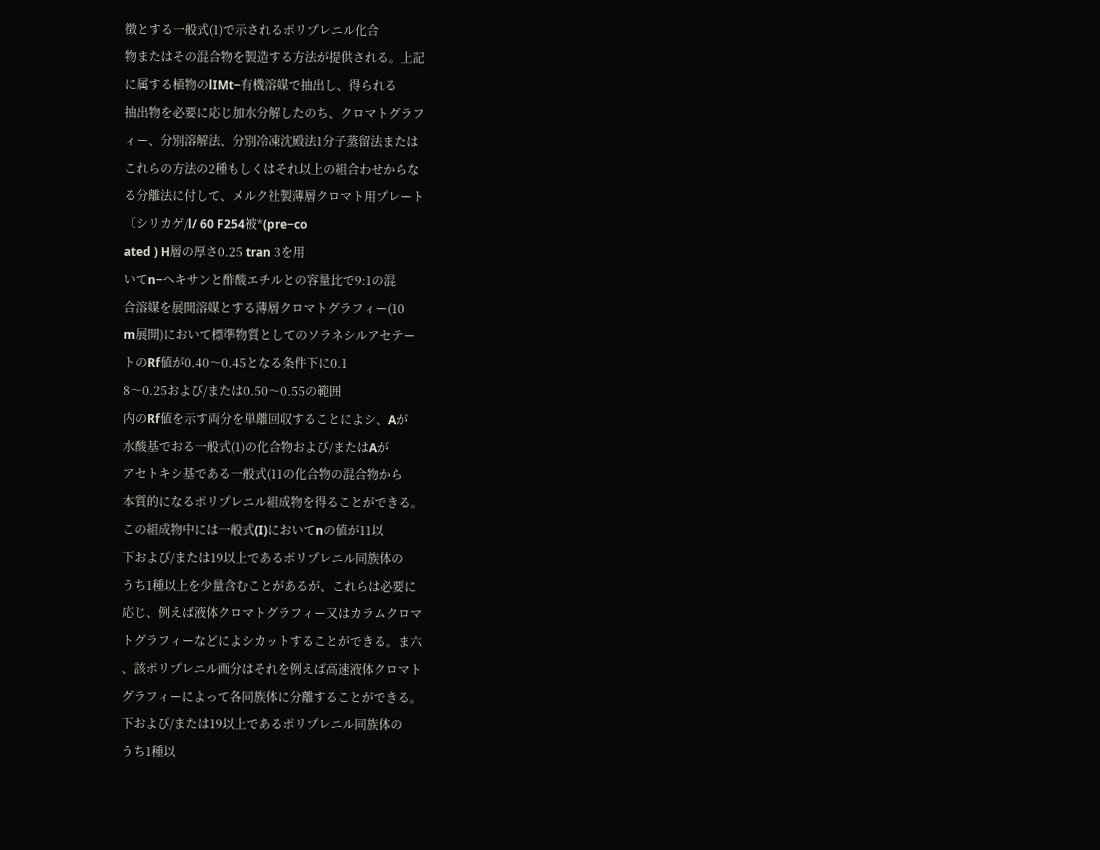徴とする一般式(1)で示されるポリプレニル化合
物またはその混合物を製造する方法が提供される。上記
に属する植物のlIMt−有機溶媒で抽出し、得られる
抽出物を必要に応じ加水分解したのち、クロマトグラフ
ィー、分別溶解法、分別冷凍沈殿法1分子蒸留法または
これらの方法の2種もしくはそれ以上の組合わせからな
る分離法に付して、メルク社製薄層クロマト用プレート
〔シリカゲ/l/ 60 F254被*(pre−co
ated ) H層の厚さ0.25 tran 3を用
いてn−ヘキサンと酢酸エチルとの容量比で9:1の混
合溶媒を展開溶媒とする薄層クロマトグラフィー(10
m展開)において標準物質としてのソラネシルアセテー
トのRf値が0.40〜0.45となる条件下に0.1
8〜0.25および/または0.50〜0.55の範囲
内のRf値を示す両分を単離回収することによシ、Aが
水酸基でおる一般式(1)の化合物および/またはAが
アセトキシ基である一般式(11の化合物の混合物から
本質的になるポリプレニル組成物を得ることができる。
この組成物中には一般式(I)においてnの値が11以
下および/または19以上であるポリプレニル同族体の
うち1種以上を少量含むことがあるが、これらは必要に
応じ、例えば液体クロマトグラフィー又はカラムクロマ
トグラフィーなどによシカットすることができる。ま六
、該ポリプレニル画分はそれを例えば高速液体クロマト
グラフィーによって各同族体に分離することができる。
下および/または19以上であるポリプレニル同族体の
うち1種以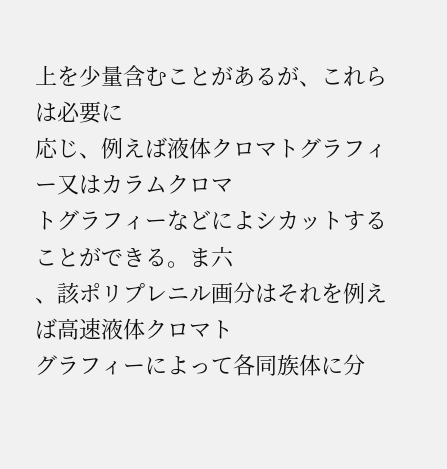上を少量含むことがあるが、これらは必要に
応じ、例えば液体クロマトグラフィー又はカラムクロマ
トグラフィーなどによシカットすることができる。ま六
、該ポリプレニル画分はそれを例えば高速液体クロマト
グラフィーによって各同族体に分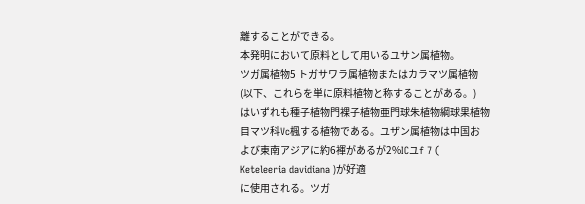離することができる。
本発明において原料として用いるユサン属植物。
ツガ属植物5 トガサワラ属植物またはカラマツ属植物
(以下、これらを単に原料植物と称することがある。)
はいずれも種子植物門裸子植物亜門球朱植物綱球果植物
目マツ科Vc楓する植物である。ユザン属植物は中国お
よび東南アジアに約6褌があるが2%ICユf 7 (
Keteleeria davidiana )が好適
に使用される。ツガ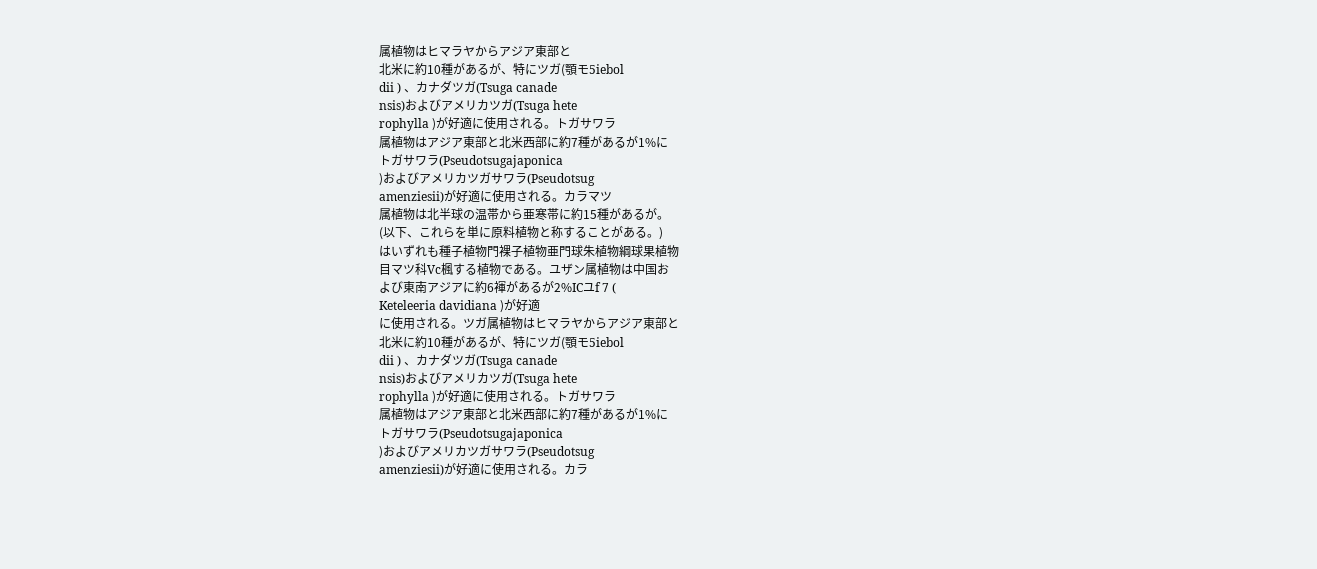属植物はヒマラヤからアジア東部と
北米に約10種があるが、特にツガ(顎モ5iebol
dii ) 、カナダツガ(Tsuga canade
nsis)およびアメリカツガ(Tsuga hete
rophylla )が好適に使用される。トガサワラ
属植物はアジア東部と北米西部に約7種があるが1%に
トガサワラ(Pseudotsugajaponica
)およびアメリカツガサワラ(Pseudotsug
amenziesii)が好適に使用される。カラマツ
属植物は北半球の温帯から亜寒帯に約15種があるが。
(以下、これらを単に原料植物と称することがある。)
はいずれも種子植物門裸子植物亜門球朱植物綱球果植物
目マツ科Vc楓する植物である。ユザン属植物は中国お
よび東南アジアに約6褌があるが2%ICユf 7 (
Keteleeria davidiana )が好適
に使用される。ツガ属植物はヒマラヤからアジア東部と
北米に約10種があるが、特にツガ(顎モ5iebol
dii ) 、カナダツガ(Tsuga canade
nsis)およびアメリカツガ(Tsuga hete
rophylla )が好適に使用される。トガサワラ
属植物はアジア東部と北米西部に約7種があるが1%に
トガサワラ(Pseudotsugajaponica
)およびアメリカツガサワラ(Pseudotsug
amenziesii)が好適に使用される。カラ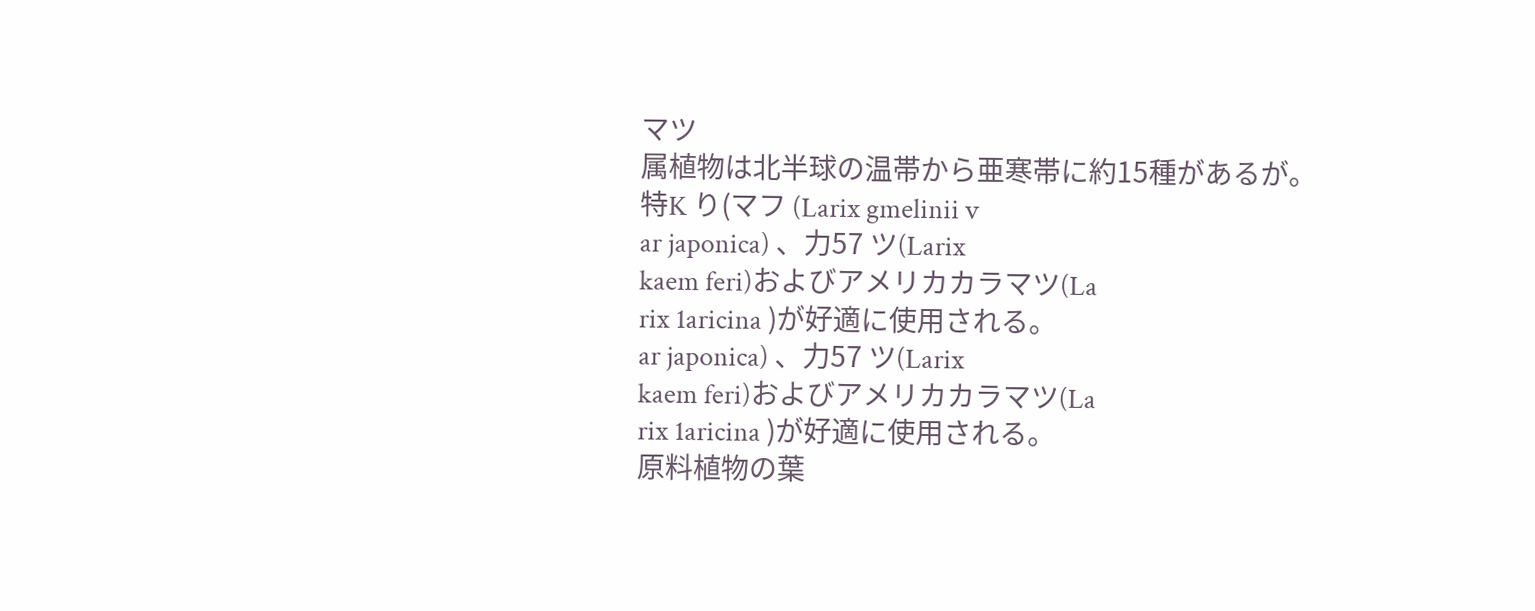マツ
属植物は北半球の温帯から亜寒帯に約15種があるが。
特K り(マフ (Larix gmelinii v
ar japonica) 、力57 ツ(Larix
kaem feri)およびアメリカカラマツ(La
rix 1aricina )が好適に使用される。
ar japonica) 、力57 ツ(Larix
kaem feri)およびアメリカカラマツ(La
rix 1aricina )が好適に使用される。
原料植物の葉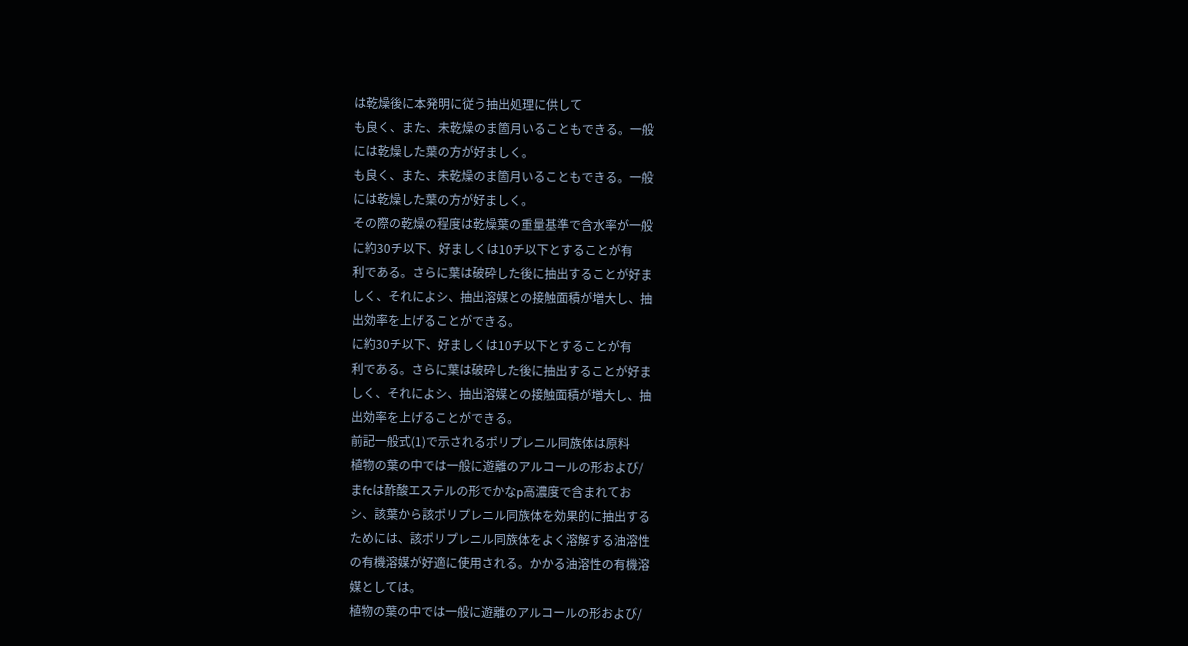は乾燥後に本発明に従う抽出処理に供して
も良く、また、未乾燥のま箇月いることもできる。一般
には乾燥した葉の方が好ましく。
も良く、また、未乾燥のま箇月いることもできる。一般
には乾燥した葉の方が好ましく。
その際の乾燥の程度は乾燥葉の重量基準で含水率が一般
に約30チ以下、好ましくは10チ以下とすることが有
利である。さらに葉は破砕した後に抽出することが好ま
しく、それによシ、抽出溶媒との接触面積が増大し、抽
出効率を上げることができる。
に約30チ以下、好ましくは10チ以下とすることが有
利である。さらに葉は破砕した後に抽出することが好ま
しく、それによシ、抽出溶媒との接触面積が増大し、抽
出効率を上げることができる。
前記一般式(1)で示されるポリプレニル同族体は原料
植物の葉の中では一般に遊離のアルコールの形および/
まfcは酢酸エステルの形でかなp高濃度で含まれてお
シ、該葉から該ポリプレニル同族体を効果的に抽出する
ためには、該ポリプレニル同族体をよく溶解する油溶性
の有機溶媒が好適に使用される。かかる油溶性の有機溶
媒としては。
植物の葉の中では一般に遊離のアルコールの形および/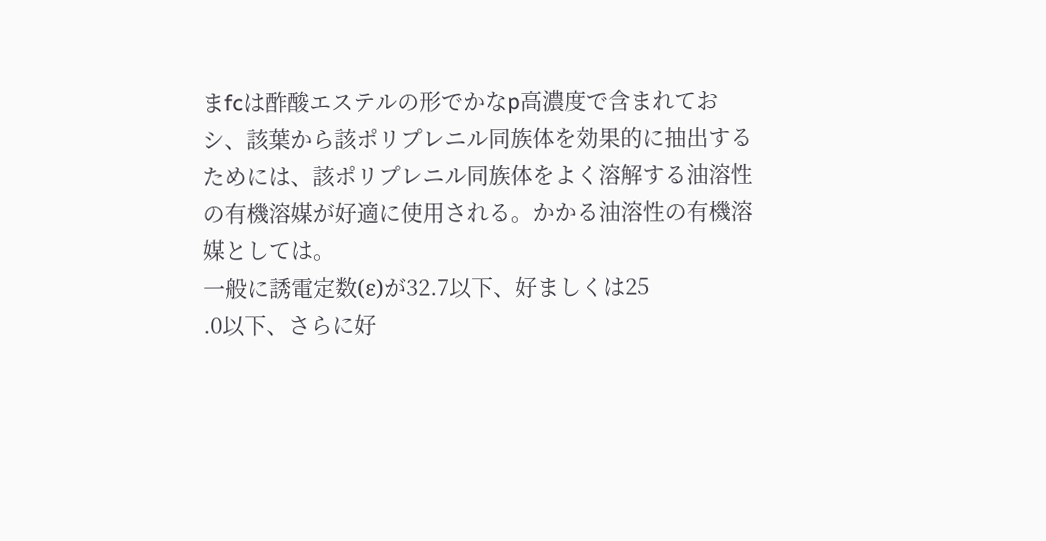まfcは酢酸エステルの形でかなp高濃度で含まれてお
シ、該葉から該ポリプレニル同族体を効果的に抽出する
ためには、該ポリプレニル同族体をよく溶解する油溶性
の有機溶媒が好適に使用される。かかる油溶性の有機溶
媒としては。
一般に誘電定数(ε)が32.7以下、好ましくは25
.0以下、さらに好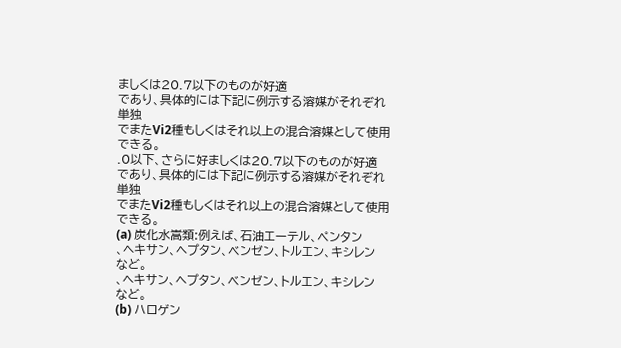ましくは20.7以下のものが好適
であり、具体的には下記に例示する溶媒がそれぞれ単独
でまたVi2種もしくはそれ以上の混合溶媒として使用
できる。
.0以下、さらに好ましくは20.7以下のものが好適
であり、具体的には下記に例示する溶媒がそれぞれ単独
でまたVi2種もしくはそれ以上の混合溶媒として使用
できる。
(a) 炭化水嵩類:例えば、石油エーテル、ペンタン
、ヘキサン、ヘプタン、ベンゼン、トルエン、キシレン
など。
、ヘキサン、ヘプタン、ベンゼン、トルエン、キシレン
など。
(b) ハロゲン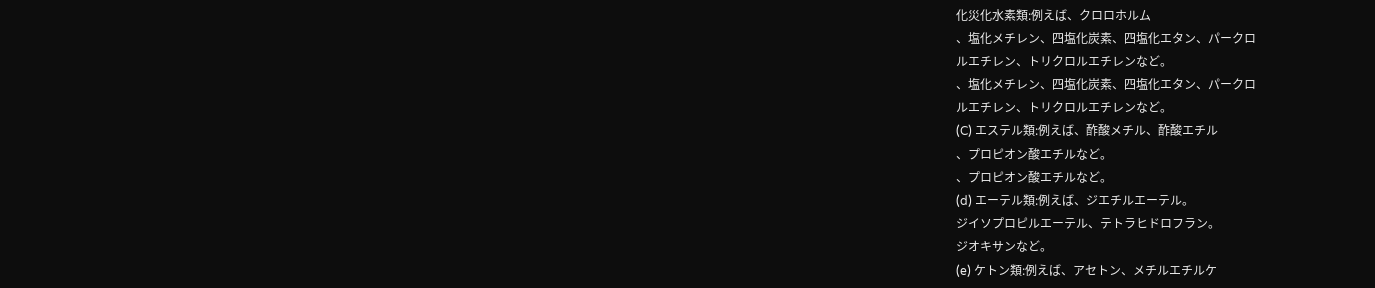化災化水素類:例えば、クロロホルム
、塩化メチレン、四塩化炭素、四塩化エタン、パークロ
ルエチレン、トリクロルエチレンなど。
、塩化メチレン、四塩化炭素、四塩化エタン、パークロ
ルエチレン、トリクロルエチレンなど。
(C) エステル類:例えば、酢酸メチル、酢酸エチル
、プロピオン酸エチルなど。
、プロピオン酸エチルなど。
(d) エーテル類:例えば、ジエチルエーテル。
ジイソプロピルエーテル、テトラヒドロフラン。
ジオキサンなど。
(e) ケトン類:例えば、アセトン、メチルエチルケ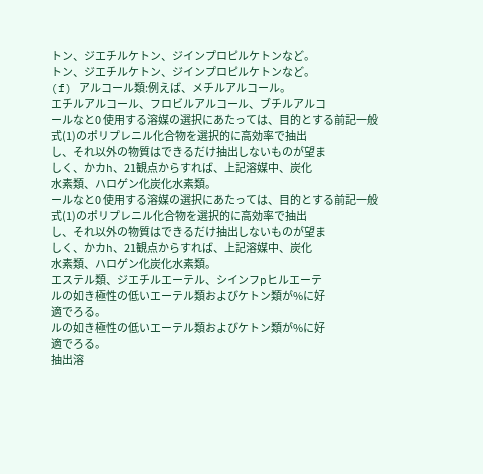トン、ジエチルケトン、ジインプロピルケトンなど。
トン、ジエチルケトン、ジインプロピルケトンなど。
(f) アルコール類:例えば、メチルアルコール。
エチルアルコール、フロビルアルコール、ブチルアルコ
ールなと0 使用する溶媒の選択にあたっては、目的とする前記一般
式(1)のポリプレニル化合物を選択的に高効率で抽出
し、それ以外の物質はできるだけ抽出しないものが望ま
しく、かカh、21観点からすれば、上記溶媒中、炭化
水素類、ハロゲン化炭化水素類。
ールなと0 使用する溶媒の選択にあたっては、目的とする前記一般
式(1)のポリプレニル化合物を選択的に高効率で抽出
し、それ以外の物質はできるだけ抽出しないものが望ま
しく、かカh、21観点からすれば、上記溶媒中、炭化
水素類、ハロゲン化炭化水素類。
エステル類、ジエチルエーテル、シインフpヒルエーテ
ルの如き極性の低いエーテル類およびケトン類が%に好
適でろる。
ルの如き極性の低いエーテル類およびケトン類が%に好
適でろる。
抽出溶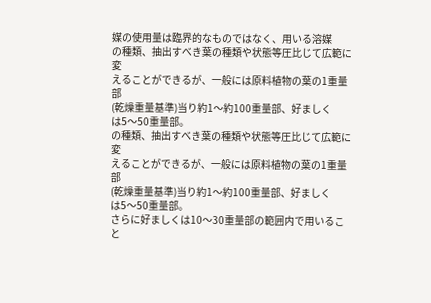媒の使用量は臨界的なものではなく、用いる溶媒
の種類、抽出すべき葉の種類や状態等圧比じて広範に変
えることができるが、一般には原料植物の葉の1重量部
(乾燥重量基準)当り約1〜約100重量部、好ましく
は5〜50重量部。
の種類、抽出すべき葉の種類や状態等圧比じて広範に変
えることができるが、一般には原料植物の葉の1重量部
(乾燥重量基準)当り約1〜約100重量部、好ましく
は5〜50重量部。
さらに好ましくは10〜30重量部の範囲内で用いるこ
と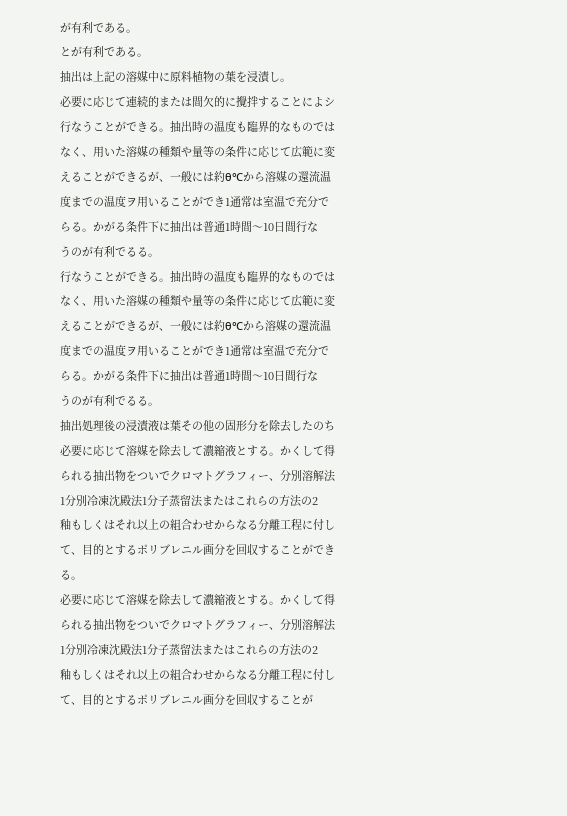が有利である。
とが有利である。
抽出は上記の溶媒中に原料植物の葉を浸漬し。
必要に応じて連続的または間欠的に攪拌することによシ
行なうことができる。抽出時の温度も臨界的なものでは
なく、用いた溶媒の種類や量等の条件に応じて広範に変
えることができるが、一般には約θ℃から溶媒の還流温
度までの温度ヲ用いることができ1通常は室温で充分で
らる。かがる条件下に抽出は普通1時間〜10日間行な
うのが有利でるる。
行なうことができる。抽出時の温度も臨界的なものでは
なく、用いた溶媒の種類や量等の条件に応じて広範に変
えることができるが、一般には約θ℃から溶媒の還流温
度までの温度ヲ用いることができ1通常は室温で充分で
らる。かがる条件下に抽出は普通1時間〜10日間行な
うのが有利でるる。
抽出処理後の浸漬液は葉その他の固形分を除去したのち
必要に応じて溶媒を除去して濃縮液とする。かくして得
られる抽出物をついでクロマトグラフィー、分別溶解法
1分別冷凍沈殿法1分子蒸留法またはこれらの方法の2
釉もしくはそれ以上の組合わせからなる分離工程に付し
て、目的とするポリブレニル画分を回収することができ
る。
必要に応じて溶媒を除去して濃縮液とする。かくして得
られる抽出物をついでクロマトグラフィー、分別溶解法
1分別冷凍沈殿法1分子蒸留法またはこれらの方法の2
釉もしくはそれ以上の組合わせからなる分離工程に付し
て、目的とするポリブレニル画分を回収することが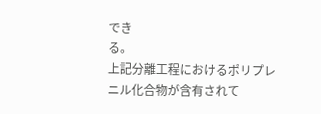でき
る。
上記分離工程におけるポリプレニル化合物が含有されて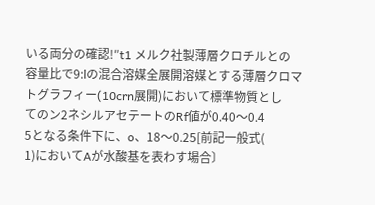いる両分の確認!″t1 メルク社製薄層クロチルとの
容量比で9:lの混合溶媒全展開溶媒とする薄層クロマ
トグラフィー(10crn展開)において標準物質とし
てのン2ネシルアセテートのRf値が0.40〜0.4
5となる条件下に、o、18〜0.25[前記一般式(
1)においてAが水酸基を表わす場合〕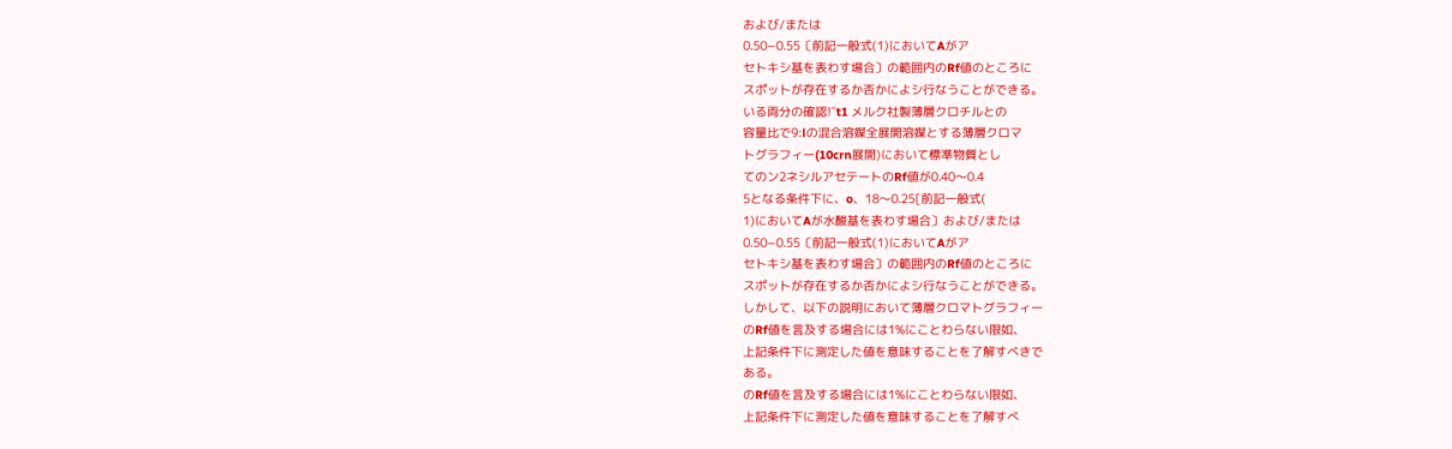および/または
0.50−0.55〔前記一般式(1)においてAがア
セトキシ基を表わす場合〕の範囲内のRf値のところに
スポットが存在するか否かによシ行なうことができる。
いる両分の確認!″t1 メルク社製薄層クロチルとの
容量比で9:lの混合溶媒全展開溶媒とする薄層クロマ
トグラフィー(10crn展開)において標準物質とし
てのン2ネシルアセテートのRf値が0.40〜0.4
5となる条件下に、o、18〜0.25[前記一般式(
1)においてAが水酸基を表わす場合〕および/または
0.50−0.55〔前記一般式(1)においてAがア
セトキシ基を表わす場合〕の範囲内のRf値のところに
スポットが存在するか否かによシ行なうことができる。
しかして、以下の説明において薄層クロマトグラフィー
のRf値を言及する場合には1%にことわらない限如、
上記条件下に測定した値を意味することを了解すべきで
ある。
のRf値を言及する場合には1%にことわらない限如、
上記条件下に測定した値を意味することを了解すべ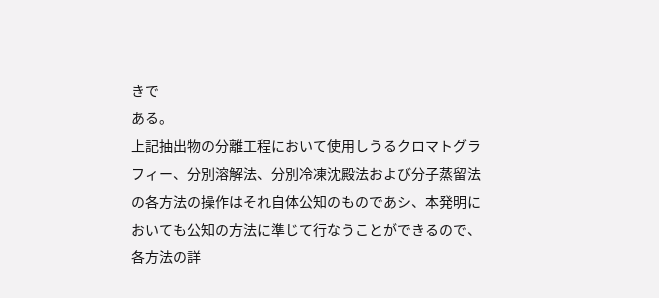きで
ある。
上記抽出物の分離工程において使用しうるクロマトグラ
フィー、分別溶解法、分別冷凍沈殿法および分子蒸留法
の各方法の操作はそれ自体公知のものであシ、本発明に
おいても公知の方法に準じて行なうことができるので、
各方法の詳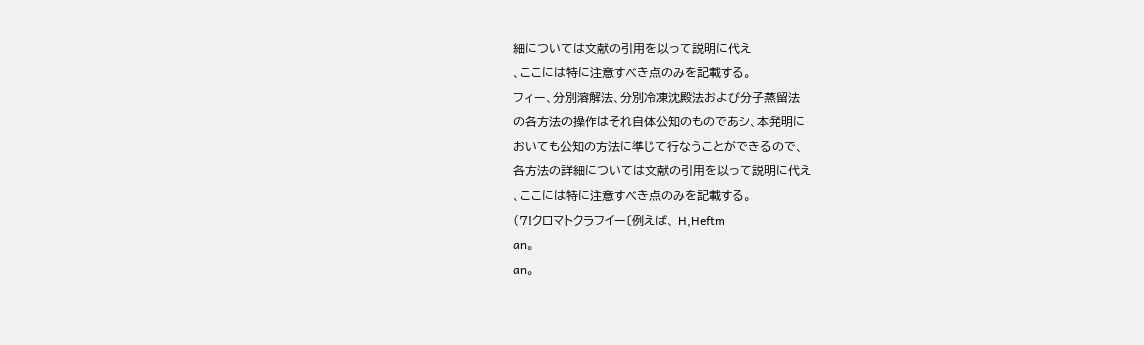細については文献の引用を以って説明に代え
、ここには特に注意すべき点のみを記載する。
フィー、分別溶解法、分別冷凍沈殿法および分子蒸留法
の各方法の操作はそれ自体公知のものであシ、本発明に
おいても公知の方法に準じて行なうことができるので、
各方法の詳細については文献の引用を以って説明に代え
、ここには特に注意すべき点のみを記載する。
(7!クロマトクラフイー〔例えば、 H,Heftm
an。
an。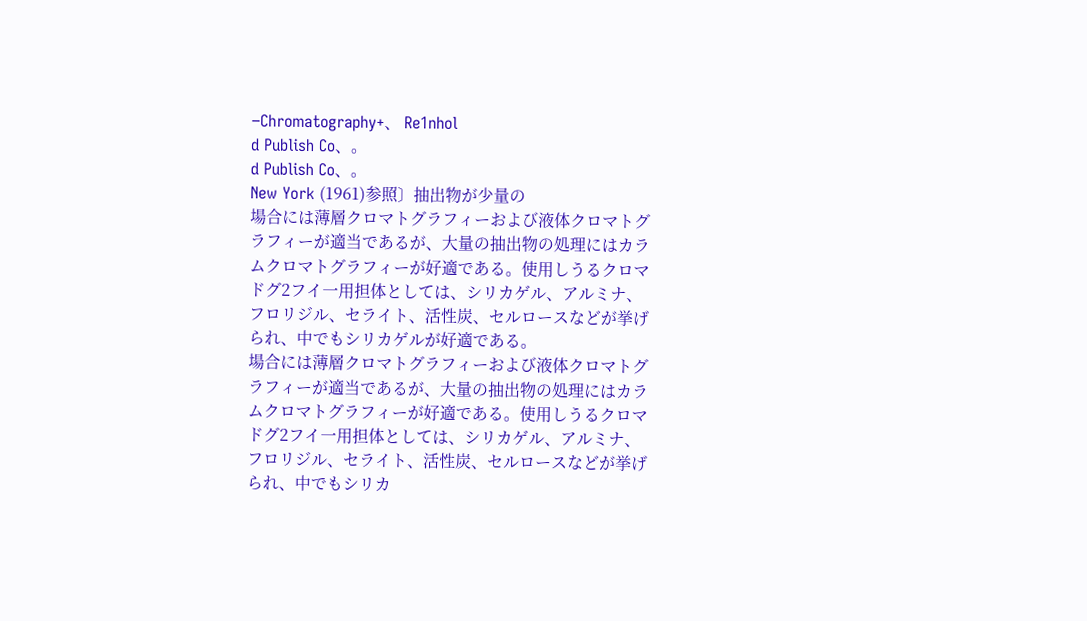−Chromatography+、 Re1nhol
d Publish Co、。
d Publish Co、。
New York (1961)参照〕抽出物が少量の
場合には薄層クロマトグラフィーおよび液体クロマトグ
ラフィーが適当であるが、大量の抽出物の処理にはカラ
ムクロマトグラフィーが好適である。使用しうるクロマ
ドグ2フイ一用担体としては、シリカゲル、アルミナ、
フロリジル、セライト、活性炭、セルロースなどが挙げ
られ、中でもシリカゲルが好適である。
場合には薄層クロマトグラフィーおよび液体クロマトグ
ラフィーが適当であるが、大量の抽出物の処理にはカラ
ムクロマトグラフィーが好適である。使用しうるクロマ
ドグ2フイ一用担体としては、シリカゲル、アルミナ、
フロリジル、セライト、活性炭、セルロースなどが挙げ
られ、中でもシリカ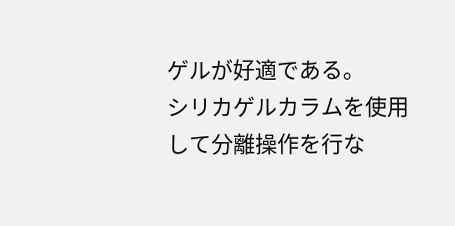ゲルが好適である。
シリカゲルカラムを使用して分離操作を行な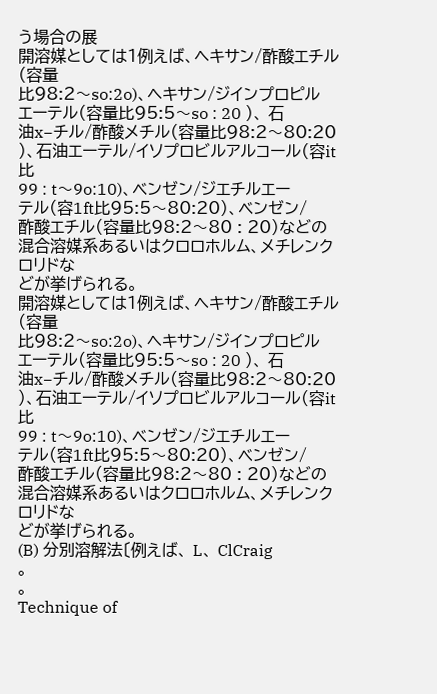う場合の展
開溶媒としては1例えば、ヘキサン/酢酸エチル(容量
比98:2〜so:2o)、ヘキサン/ジインプロピル
エーテル(容量比95:5〜so : 20 )、 石
油x−チル/酢酸メチル(容量比98:2〜80:20
)、石油エーテル/イソプロビルアルコール(容it比
99 : t〜9o:10)、ベンゼン/ジエチルエー
テル(容1ft比95:5〜80:20)、ベンゼン/
酢酸エチル(容量比98:2〜80 : 20)などの
混合溶媒系あるいはクロロホルム、メチレンクロリドな
どが挙げられる。
開溶媒としては1例えば、ヘキサン/酢酸エチル(容量
比98:2〜so:2o)、ヘキサン/ジインプロピル
エーテル(容量比95:5〜so : 20 )、 石
油x−チル/酢酸メチル(容量比98:2〜80:20
)、石油エーテル/イソプロビルアルコール(容it比
99 : t〜9o:10)、ベンゼン/ジエチルエー
テル(容1ft比95:5〜80:20)、ベンゼン/
酢酸エチル(容量比98:2〜80 : 20)などの
混合溶媒系あるいはクロロホルム、メチレンクロリドな
どが挙げられる。
(B) 分別溶解法〔例えば、 L、 ClCraig
。
。
Technique of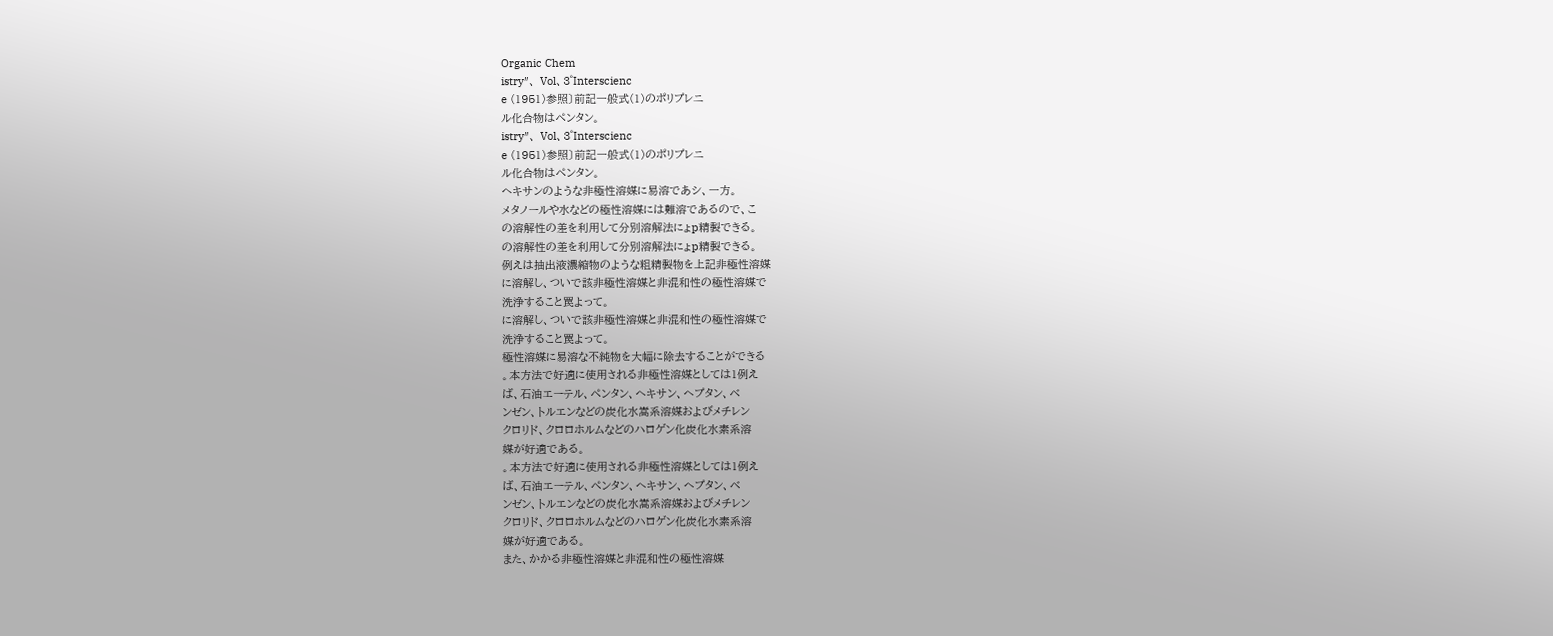Organic Chem
istry″、 Vol、3゜Interscienc
e (1951)参照〕前記一般式(1)のポリプレニ
ル化合物はペンタン。
istry″、 Vol、3゜Interscienc
e (1951)参照〕前記一般式(1)のポリプレニ
ル化合物はペンタン。
ヘキサンのような非極性溶媒に易溶であシ、一方。
メタノールや水などの極性溶媒には難溶であるので、こ
の溶解性の差を利用して分別溶解法にょp精製できる。
の溶解性の差を利用して分別溶解法にょp精製できる。
例えは抽出液濃縮物のような粗精製物を上記非極性溶媒
に溶解し、ついで該非極性溶媒と非混和性の極性溶媒で
洗浄すること罠よって。
に溶解し、ついで該非極性溶媒と非混和性の極性溶媒で
洗浄すること罠よって。
極性溶媒に易溶な不純物を大幅に除去することができる
。本方法で好適に使用される非極性溶媒としては1例え
ば、石油エーテル、ペンタン、ヘキサン、ヘプタン、ベ
ンゼン、トルエンなどの炭化水嵩系溶媒およびメチレン
クロリド、クロロホルムなどのハロゲン化炭化水素系溶
媒が好適である。
。本方法で好適に使用される非極性溶媒としては1例え
ば、石油エーテル、ペンタン、ヘキサン、ヘプタン、ベ
ンゼン、トルエンなどの炭化水嵩系溶媒およびメチレン
クロリド、クロロホルムなどのハロゲン化炭化水素系溶
媒が好適である。
また、かかる非極性溶媒と非混和性の極性溶媒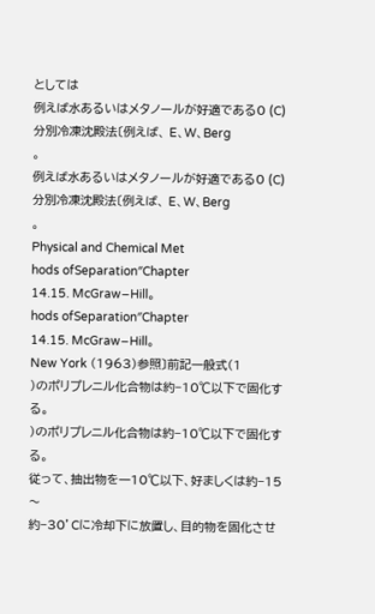としては
例えば水あるいはメタノールが好適である0 (C) 分別冷凍沈殿法〔例えば、 E、W、Berg
。
例えば水あるいはメタノールが好適である0 (C) 分別冷凍沈殿法〔例えば、 E、W、Berg
。
Physical and Chemical Met
hods ofSeparation″Chapter
14.15. McGraw−Hill。
hods ofSeparation″Chapter
14.15. McGraw−Hill。
New York (1963)参照〕前記一般式(1
)のポリプレニル化合物は約−10℃以下で固化する。
)のポリプレニル化合物は約−10℃以下で固化する。
従って、抽出物を一10℃以下、好ましくは約−15〜
約−30’Cに冷却下に放置し、目的物を固化させ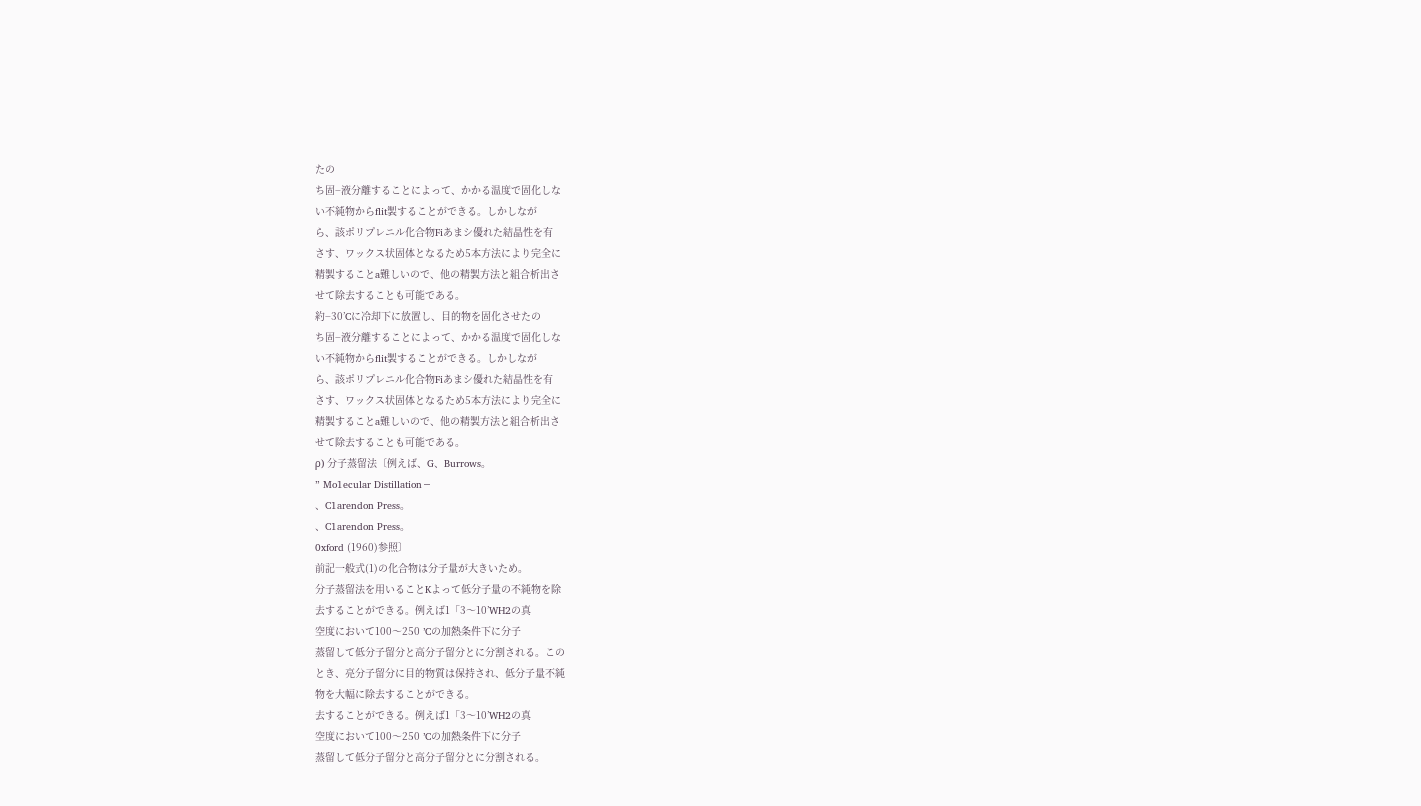たの
ち固−液分離することによって、かかる温度で固化しな
い不純物からflit製することができる。しかしなが
ら、該ポリプレニル化合物Fiあまシ優れた結晶性を有
さす、ワックス状固体となるため5本方法により完全に
精製することa難しいので、他の精製方法と組合析出さ
せて除去することも可能である。
約−30’Cに冷却下に放置し、目的物を固化させたの
ち固−液分離することによって、かかる温度で固化しな
い不純物からflit製することができる。しかしなが
ら、該ポリプレニル化合物Fiあまシ優れた結晶性を有
さす、ワックス状固体となるため5本方法により完全に
精製することa難しいので、他の精製方法と組合析出さ
せて除去することも可能である。
ρ) 分子蒸留法〔例えば、G、Burrows。
” Mo1ecular Distillation−
、C1arendon Press。
、C1arendon Press。
0xford (1960)参照〕
前記一般式(1)の化合物は分子量が大きいため。
分子蒸留法を用いることKよって低分子量の不純物を除
去することができる。例えば1「3〜10’WH2の真
空度において100〜250 ’Cの加熱条件下に分子
蒸留して低分子留分と高分子留分とに分割される。この
とき、亮分子留分に目的物質は保持され、低分子量不純
物を大幅に除去することができる。
去することができる。例えば1「3〜10’WH2の真
空度において100〜250 ’Cの加熱条件下に分子
蒸留して低分子留分と高分子留分とに分割される。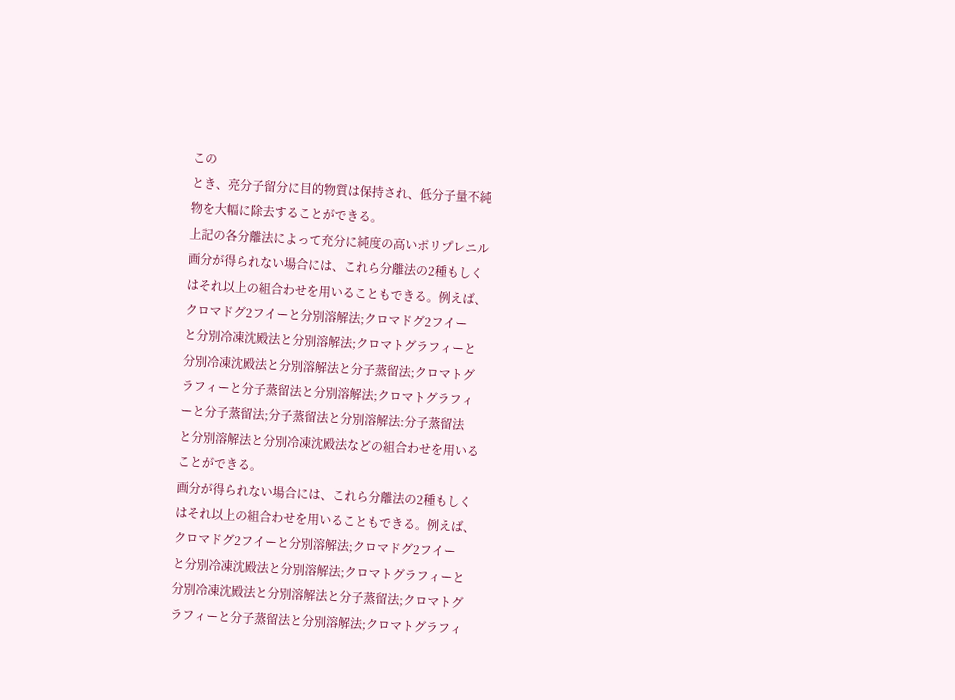この
とき、亮分子留分に目的物質は保持され、低分子量不純
物を大幅に除去することができる。
上記の各分離法によって充分に純度の高いポリプレニル
画分が得られない場合には、これら分離法の2種もしく
はそれ以上の組合わせを用いることもできる。例えば、
クロマドグ2フイーと分別溶解法;クロマドグ2フイー
と分別冷凍沈殿法と分別溶解法;クロマトグラフィーと
分別冷凍沈殿法と分別溶解法と分子蒸留法;クロマトグ
ラフィーと分子蒸留法と分別溶解法;クロマトグラフィ
ーと分子蒸留法;分子蒸留法と分別溶解法:分子蒸留法
と分別溶解法と分別冷凍沈殿法などの組合わせを用いる
ことができる。
画分が得られない場合には、これら分離法の2種もしく
はそれ以上の組合わせを用いることもできる。例えば、
クロマドグ2フイーと分別溶解法;クロマドグ2フイー
と分別冷凍沈殿法と分別溶解法;クロマトグラフィーと
分別冷凍沈殿法と分別溶解法と分子蒸留法;クロマトグ
ラフィーと分子蒸留法と分別溶解法;クロマトグラフィ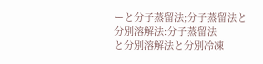ーと分子蒸留法;分子蒸留法と分別溶解法:分子蒸留法
と分別溶解法と分別冷凍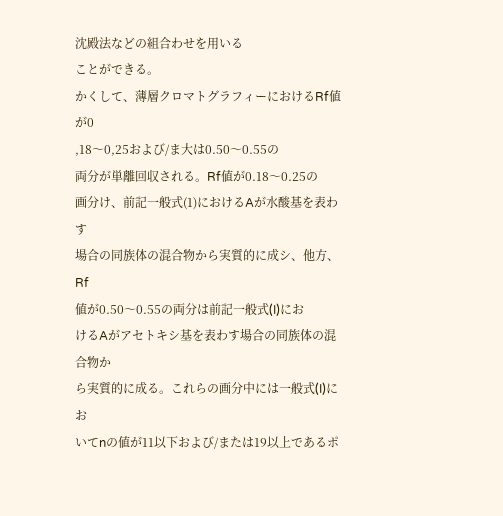沈殿法などの組合わせを用いる
ことができる。
かくして、薄層クロマトグラフィーにおけるRf値が0
,18〜0,25および/ま大は0.50〜0.55の
両分が単離回収される。Rf値が0.18〜0.25の
画分け、前記一般式(1)におけるAが水酸基を表わす
場合の同族体の混合物から実質的に成シ、他方、 Rf
値が0.50〜0.55の両分は前記一般式(I)にお
けるAがアセトキシ基を表わす場合の同族体の混合物か
ら実質的に成る。これらの画分中には一般式(I)にお
いてnの値が11以下および/または19以上であるポ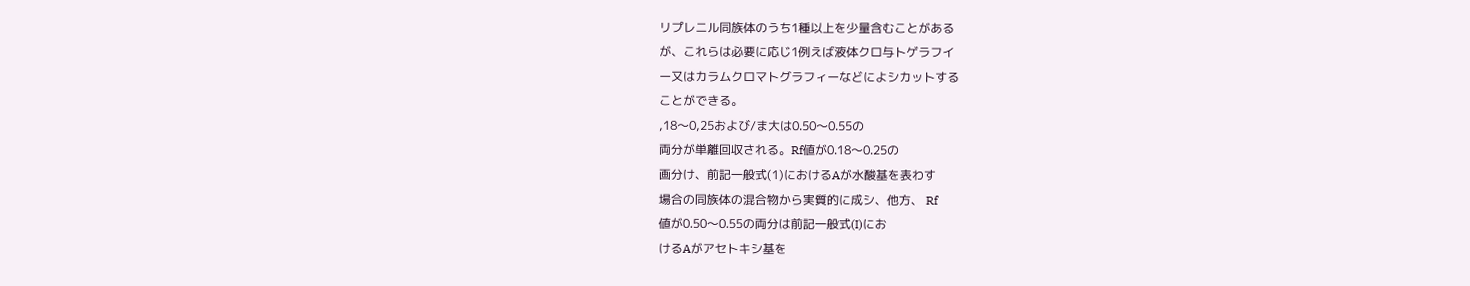リプレニル同族体のうち1種以上を少量含むことがある
が、これらは必要に応じ1例えば液体クロ与トゲラフイ
ー又はカラムクロマトグラフィーなどによシカットする
ことができる。
,18〜0,25および/ま大は0.50〜0.55の
両分が単離回収される。Rf値が0.18〜0.25の
画分け、前記一般式(1)におけるAが水酸基を表わす
場合の同族体の混合物から実質的に成シ、他方、 Rf
値が0.50〜0.55の両分は前記一般式(I)にお
けるAがアセトキシ基を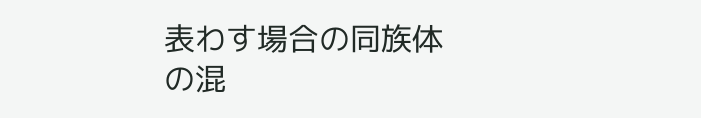表わす場合の同族体の混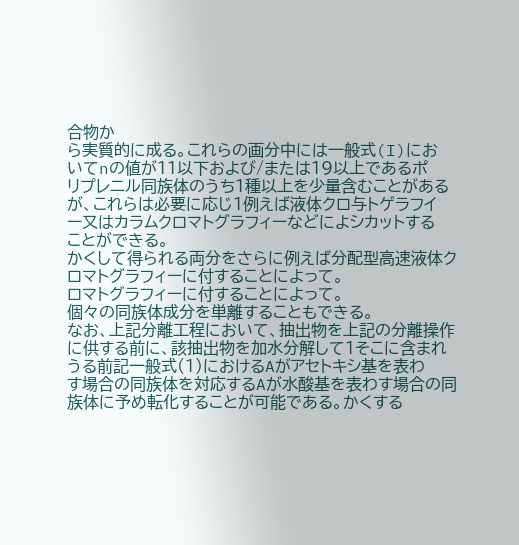合物か
ら実質的に成る。これらの画分中には一般式(I)にお
いてnの値が11以下および/または19以上であるポ
リプレニル同族体のうち1種以上を少量含むことがある
が、これらは必要に応じ1例えば液体クロ与トゲラフイ
ー又はカラムクロマトグラフィーなどによシカットする
ことができる。
かくして得られる両分をさらに例えば分配型高速液体ク
ロマトグラフィーに付することによって。
ロマトグラフィーに付することによって。
個々の同族体成分を単離することもできる。
なお、上記分離工程において、抽出物を上記の分離操作
に供する前に、該抽出物を加水分解して1そこに含まれ
うる前記一般式(1)におけるAがアセトキシ基を表わ
す場合の同族体を対応するAが水酸基を表わす場合の同
族体に予め転化することが可能である。かくする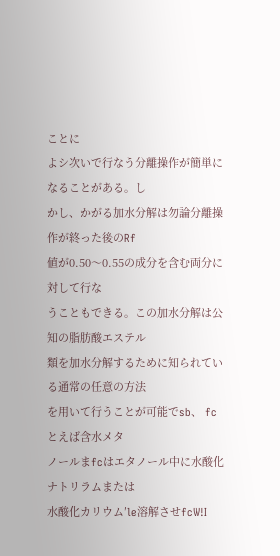ことに
よシ次いで行なう分離操作が簡単になることがある。し
かし、かがる加水分解は勿論分離操作が終った後のRf
値が0.50〜0.55の成分を含む両分に対して行な
うこともできる。この加水分解は公知の脂肪酸エステル
類を加水分解するために知られている通常の任意の方法
を用いて行うことが可能でsb、 fcとえば含水メタ
ノールまfcはエタノール中に水酸化ナトリラムまたは
水酸化カリウム′le溶解させfcW!I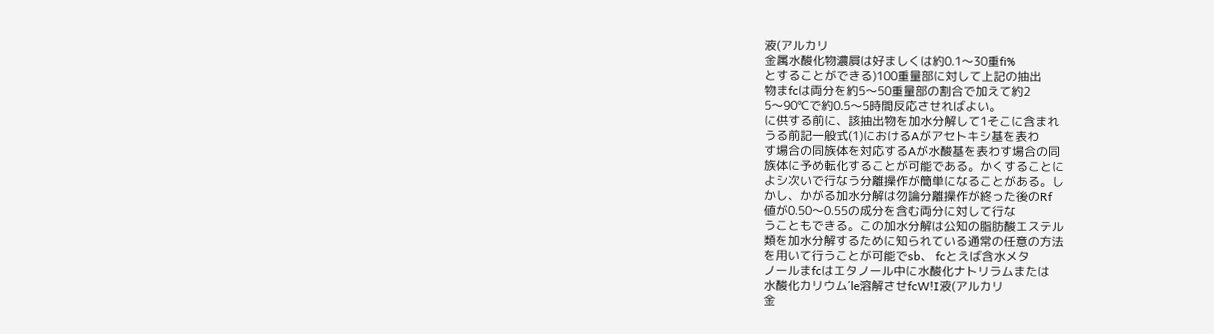液(アルカリ
金属水酸化物濃屓は好ましくは約0.1〜30重fi%
とすることができる)100重量部に対して上記の抽出
物まfcは両分を約5〜50重量部の割合で加えて約2
5〜90℃で約0.5〜5時間反応させればよい。
に供する前に、該抽出物を加水分解して1そこに含まれ
うる前記一般式(1)におけるAがアセトキシ基を表わ
す場合の同族体を対応するAが水酸基を表わす場合の同
族体に予め転化することが可能である。かくすることに
よシ次いで行なう分離操作が簡単になることがある。し
かし、かがる加水分解は勿論分離操作が終った後のRf
値が0.50〜0.55の成分を含む両分に対して行な
うこともできる。この加水分解は公知の脂肪酸エステル
類を加水分解するために知られている通常の任意の方法
を用いて行うことが可能でsb、 fcとえば含水メタ
ノールまfcはエタノール中に水酸化ナトリラムまたは
水酸化カリウム′le溶解させfcW!I液(アルカリ
金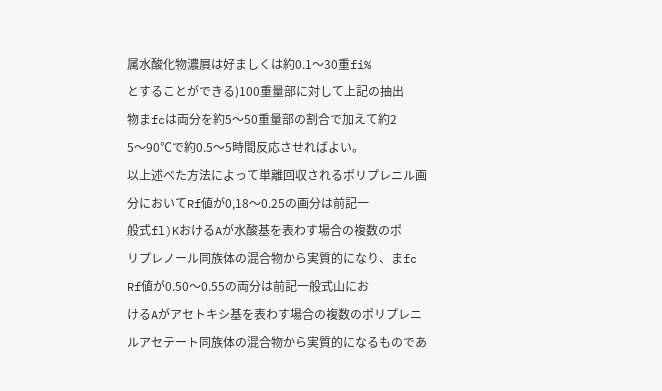属水酸化物濃屓は好ましくは約0.1〜30重fi%
とすることができる)100重量部に対して上記の抽出
物まfcは両分を約5〜50重量部の割合で加えて約2
5〜90℃で約0.5〜5時間反応させればよい。
以上述べた方法によって単離回収されるポリプレニル画
分においてRf値が0,18〜0.25の画分は前記一
般式fl)KおけるAが水酸基を表わす場合の複数のポ
リプレノール同族体の混合物から実質的になり、まfc
Rf値が0.50〜0.55の両分は前記一般式山にお
けるAがアセトキシ基を表わす場合の複数のポリプレニ
ルアセテート同族体の混合物から実質的になるものであ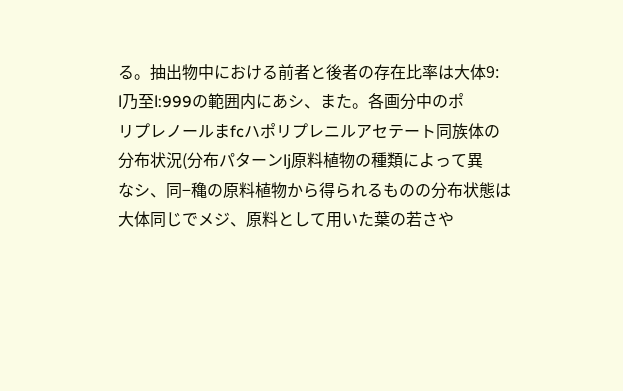る。抽出物中における前者と後者の存在比率は大体9:
l乃至l:999の範囲内にあシ、また。各画分中のポ
リプレノールまfcハポリプレニルアセテート同族体の
分布状況(分布パターンlj原料植物の種類によって異
なシ、同−穐の原料植物から得られるものの分布状態は
大体同じでメジ、原料として用いた葉の若さや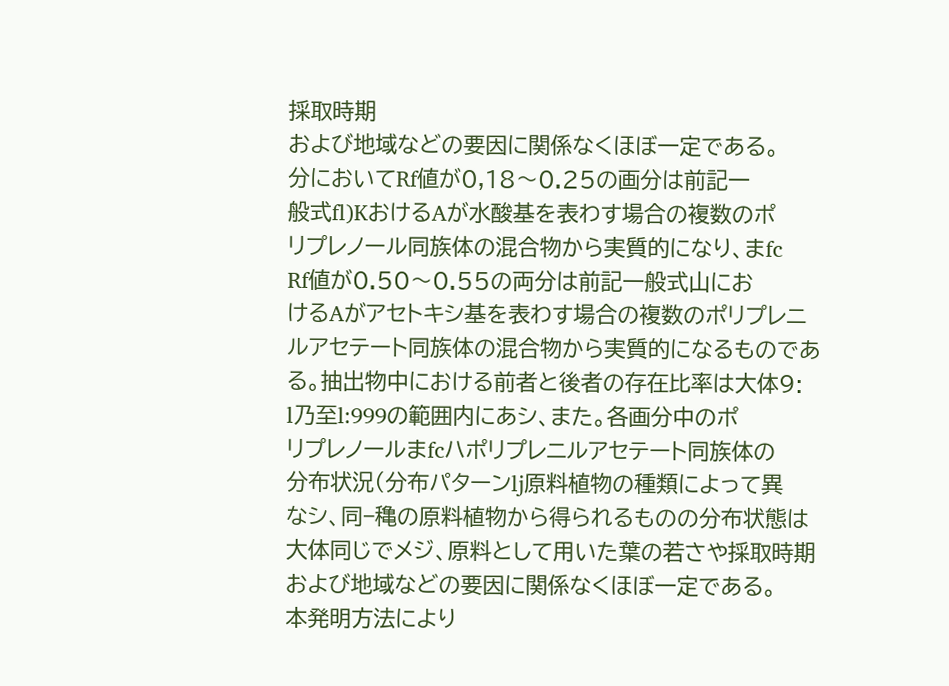採取時期
および地域などの要因に関係なくほぼ一定である。
分においてRf値が0,18〜0.25の画分は前記一
般式fl)KおけるAが水酸基を表わす場合の複数のポ
リプレノール同族体の混合物から実質的になり、まfc
Rf値が0.50〜0.55の両分は前記一般式山にお
けるAがアセトキシ基を表わす場合の複数のポリプレニ
ルアセテート同族体の混合物から実質的になるものであ
る。抽出物中における前者と後者の存在比率は大体9:
l乃至l:999の範囲内にあシ、また。各画分中のポ
リプレノールまfcハポリプレニルアセテート同族体の
分布状況(分布パターンlj原料植物の種類によって異
なシ、同−穐の原料植物から得られるものの分布状態は
大体同じでメジ、原料として用いた葉の若さや採取時期
および地域などの要因に関係なくほぼ一定である。
本発明方法により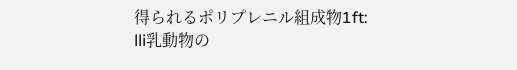得られるポリプレニル組成物1ft:
lli乳動物の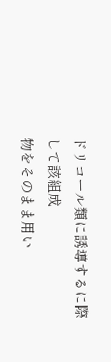ドリコール類に誘導するに際して該組成
物をそのまま用い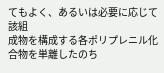てもよく、あるいは必要に応じて該組
成物を構成する各ポリプレニル化合物を単離したのち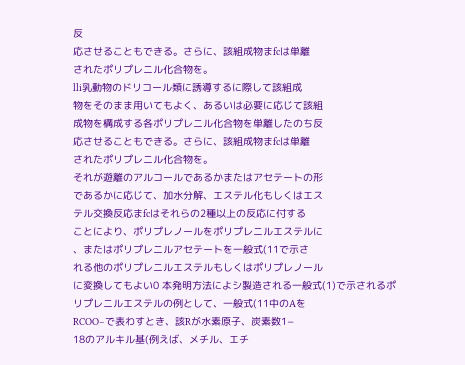反
応させることもできる。さらに、該組成物まfcは単離
されたポリプレニル化合物を。
lli乳動物のドリコール類に誘導するに際して該組成
物をそのまま用いてもよく、あるいは必要に応じて該組
成物を構成する各ポリプレニル化合物を単離したのち反
応させることもできる。さらに、該組成物まfcは単離
されたポリプレニル化合物を。
それが遊離のアルコールであるかまたはアセテートの形
であるかに応じて、加水分解、エステル化もしくはエス
テル交換反応まfcはそれらの2種以上の反応に付する
ことにより、ポリプレノールをポリプレニルエステルに
、またはポリプレニルアセテートを一般式(11で示さ
れる他のポリプレニルエステルもしくはポリプレノール
に変換してもよい0 本発明方法によシ製造される一般式(1)で示されるポ
リプレニルエステルの例として、一般式(11中のAを
RCOO−で表わすとき、該Rが水素原子、炭素数1−
18のアルキル基(例えば、メチル、エチ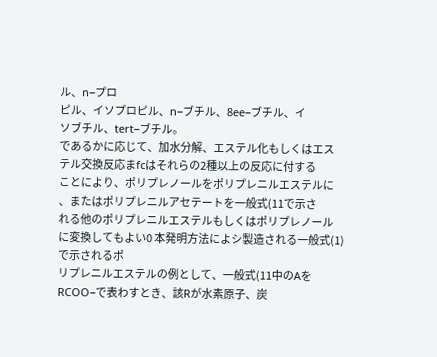ル、n−プロ
ピル、イソプロピル、n−ブチル、8ee−ブチル、イ
ソブチル、tert−ブチル。
であるかに応じて、加水分解、エステル化もしくはエス
テル交換反応まfcはそれらの2種以上の反応に付する
ことにより、ポリプレノールをポリプレニルエステルに
、またはポリプレニルアセテートを一般式(11で示さ
れる他のポリプレニルエステルもしくはポリプレノール
に変換してもよい0 本発明方法によシ製造される一般式(1)で示されるポ
リプレニルエステルの例として、一般式(11中のAを
RCOO−で表わすとき、該Rが水素原子、炭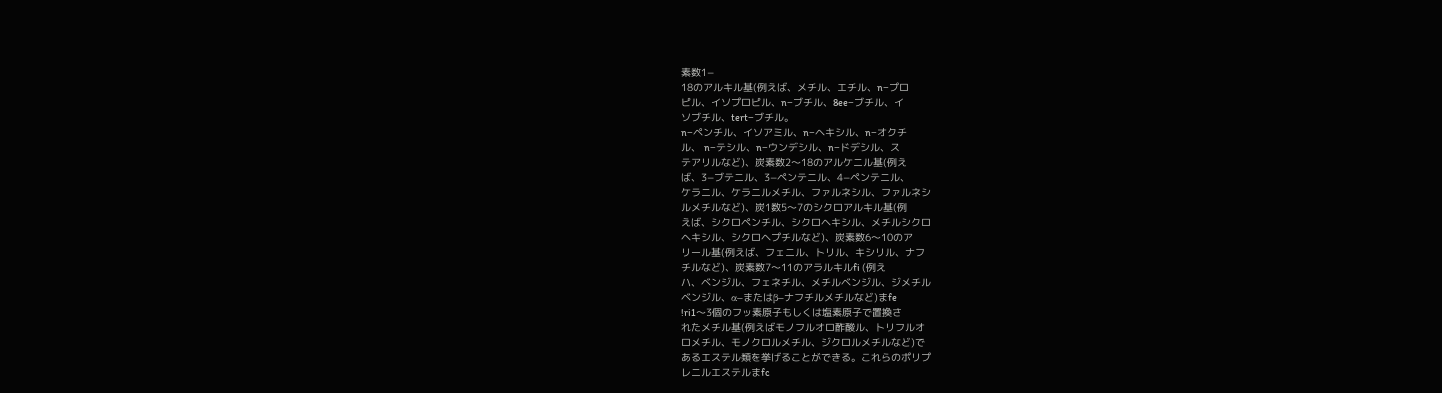素数1−
18のアルキル基(例えば、メチル、エチル、n−プロ
ピル、イソプロピル、n−ブチル、8ee−ブチル、イ
ソブチル、tert−ブチル。
n−ペンチル、イソアミル、n−ヘキシル、n−オクチ
ル、 n−テシル、n−ウンデシル、n−ドデシル、ス
テアリルなど)、炭素数2〜18のアルケニル基(例え
ば、3−ブテニル、3−ペンテニル、4−ペンテニル、
ケラニル、ケラニルメチル、ファルネシル、ファルネシ
ルメチルなど)、炭1数5〜7のシクロアルキル基(例
えば、シクロペンチル、シクロヘキシル、メチルシクロ
ヘキシル、シクロヘプチルなど)、炭素数6〜10のア
リール基(例えば、フェニル、トリル、キシリル、ナフ
チルなど)、炭素数7〜11のアラルキルfi (例え
ハ、ベンジル、フェネチル、メチルベンジル、ジメチル
ベンジル、α−またはβ−ナフチルメチルなど)まfe
!ri1〜3個のフッ素原子もしくは塩素原子で置換さ
れたメチル基(例えばモノフルオロ酢酸ル、トリフルオ
ロメチル、モノクロルメチル、ジクロルメチルなど)で
あるエステル類を挙げることができる。これらのポリプ
レニルエステルまfc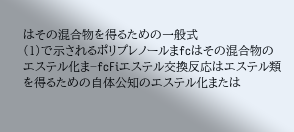はその混合物を得るための一般式
(1)で示されるポリプレノールまfcはその混合物の
エステル化ま−fcFiエステル交換反応はエステル類
を得るための自体公知のエステル化または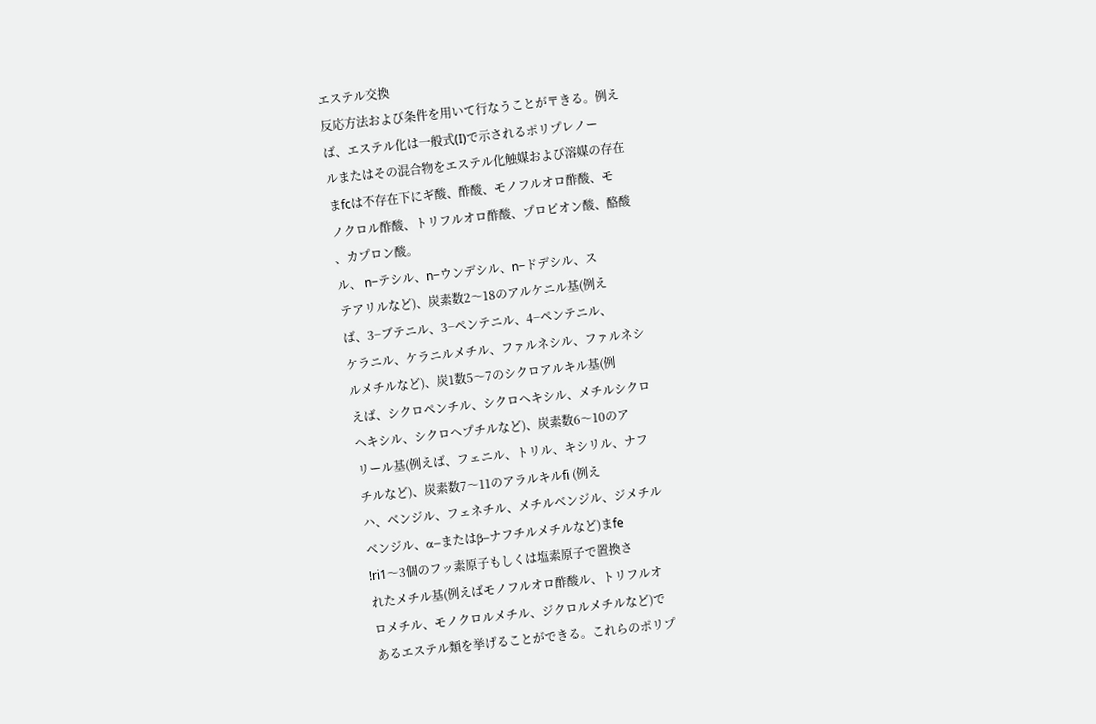エステル交換
反応方法および条件を用いて行なうことが〒きる。例え
ば、エステル化は一般式(I)で示されるポリプレノー
ルまたはその混合物をエステル化触媒および溶媒の存在
まfcは不存在下にギ酸、酢酸、モノフルオロ酢酸、モ
ノクロル酢酸、トリフルオロ酢酸、プロピオン酸、酪酸
、カプロン酸。
ル、 n−テシル、n−ウンデシル、n−ドデシル、ス
テアリルなど)、炭素数2〜18のアルケニル基(例え
ば、3−ブテニル、3−ペンテニル、4−ペンテニル、
ケラニル、ケラニルメチル、ファルネシル、ファルネシ
ルメチルなど)、炭1数5〜7のシクロアルキル基(例
えば、シクロペンチル、シクロヘキシル、メチルシクロ
ヘキシル、シクロヘプチルなど)、炭素数6〜10のア
リール基(例えば、フェニル、トリル、キシリル、ナフ
チルなど)、炭素数7〜11のアラルキルfi (例え
ハ、ベンジル、フェネチル、メチルベンジル、ジメチル
ベンジル、α−またはβ−ナフチルメチルなど)まfe
!ri1〜3個のフッ素原子もしくは塩素原子で置換さ
れたメチル基(例えばモノフルオロ酢酸ル、トリフルオ
ロメチル、モノクロルメチル、ジクロルメチルなど)で
あるエステル類を挙げることができる。これらのポリプ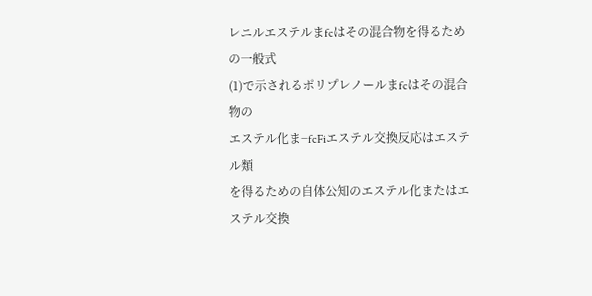レニルエステルまfcはその混合物を得るための一般式
(1)で示されるポリプレノールまfcはその混合物の
エステル化ま−fcFiエステル交換反応はエステル類
を得るための自体公知のエステル化またはエステル交換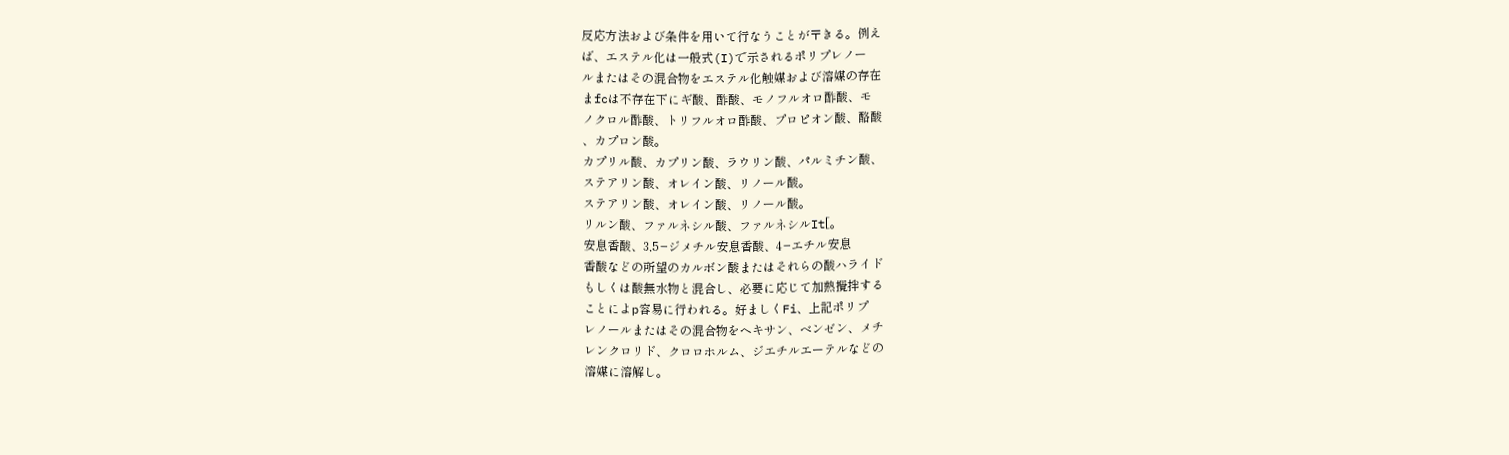反応方法および条件を用いて行なうことが〒きる。例え
ば、エステル化は一般式(I)で示されるポリプレノー
ルまたはその混合物をエステル化触媒および溶媒の存在
まfcは不存在下にギ酸、酢酸、モノフルオロ酢酸、モ
ノクロル酢酸、トリフルオロ酢酸、プロピオン酸、酪酸
、カプロン酸。
カプリル酸、カプリン酸、ラウリン酸、パルミチン酸、
ステアリン酸、オレイン酸、リノール酸。
ステアリン酸、オレイン酸、リノール酸。
リルン酸、ファルネシル酸、ファルネシルIt[。
安息香酸、3,5−ジメチル安息香酸、4−エチル安息
香酸などの所望のカルボン酸またはそれらの酸ハライド
もしくは酸無水物と混合し、必要に応じて加熱攪拌する
ことによp容易に行われる。好ましくFi、上記ポリプ
レノールまたはその混合物をヘキサン、ベンゼン、メチ
レンクロリド、クロロホルム、ジエチルエーテルなどの
溶媒に溶解し。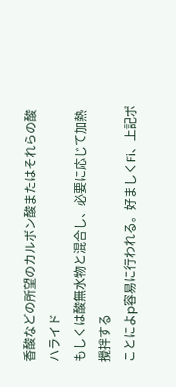香酸などの所望のカルボン酸またはそれらの酸ハライド
もしくは酸無水物と混合し、必要に応じて加熱攪拌する
ことによp容易に行われる。好ましくFi、上記ポ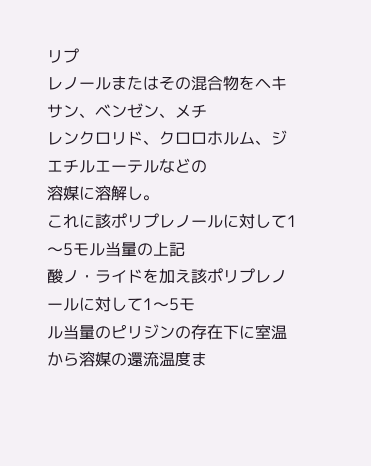リプ
レノールまたはその混合物をヘキサン、ベンゼン、メチ
レンクロリド、クロロホルム、ジエチルエーテルなどの
溶媒に溶解し。
これに該ポリプレノールに対して1〜5モル当量の上記
酸ノ・ライドを加え該ポリプレノールに対して1〜5モ
ル当量のピリジンの存在下に室温から溶媒の還流温度ま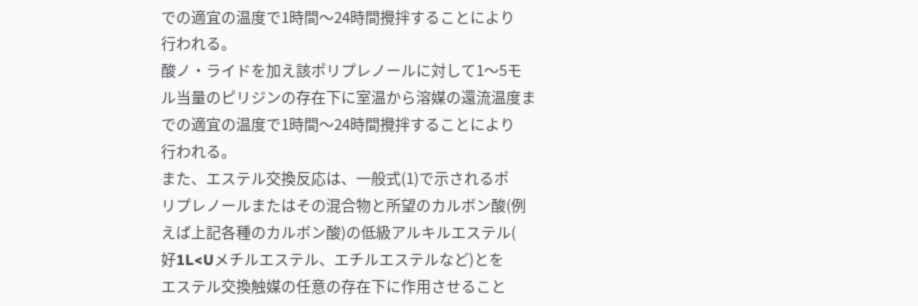での適宜の温度で1時間〜24時間攪拌することにより
行われる。
酸ノ・ライドを加え該ポリプレノールに対して1〜5モ
ル当量のピリジンの存在下に室温から溶媒の還流温度ま
での適宜の温度で1時間〜24時間攪拌することにより
行われる。
また、エステル交換反応は、一般式(1)で示されるポ
リプレノールまたはその混合物と所望のカルボン酸(例
えば上記各種のカルボン酸)の低級アルキルエステル(
好1L<Uメチルエステル、エチルエステルなど)とを
エステル交換触媒の任意の存在下に作用させること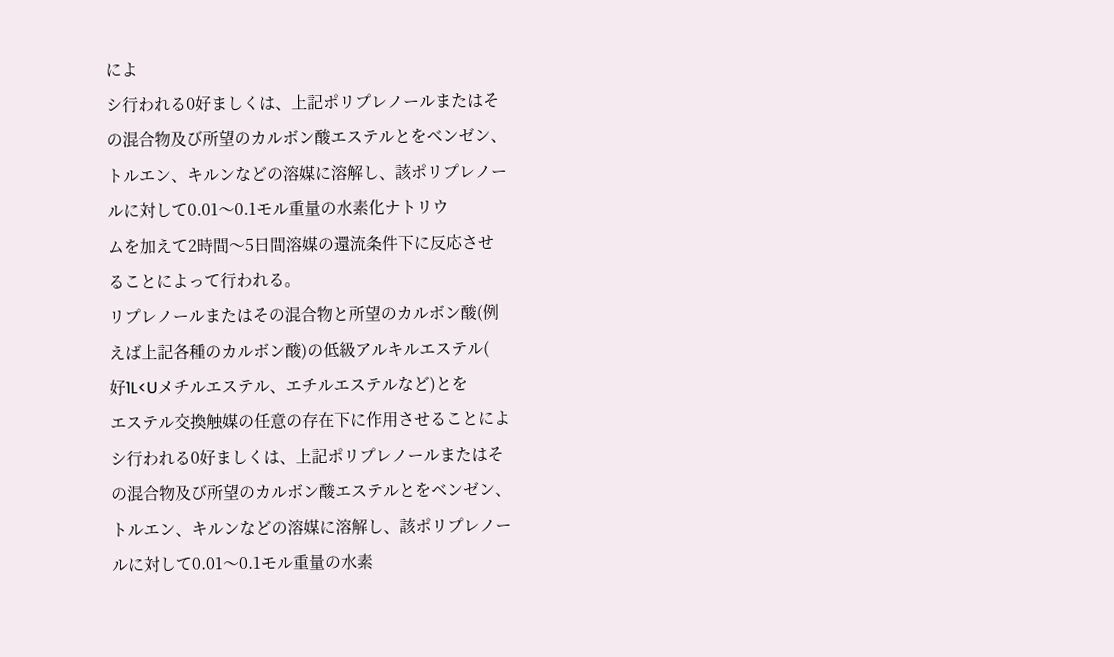によ
シ行われる0好ましくは、上記ポリプレノールまたはそ
の混合物及び所望のカルボン酸エステルとをベンゼン、
トルエン、キルンなどの溶媒に溶解し、該ポリプレノー
ルに対して0.01〜0.1モル重量の水素化ナトリウ
ムを加えて2時間〜5日間溶媒の還流条件下に反応させ
ることによって行われる。
リプレノールまたはその混合物と所望のカルボン酸(例
えば上記各種のカルボン酸)の低級アルキルエステル(
好1L<Uメチルエステル、エチルエステルなど)とを
エステル交換触媒の任意の存在下に作用させることによ
シ行われる0好ましくは、上記ポリプレノールまたはそ
の混合物及び所望のカルボン酸エステルとをベンゼン、
トルエン、キルンなどの溶媒に溶解し、該ポリプレノー
ルに対して0.01〜0.1モル重量の水素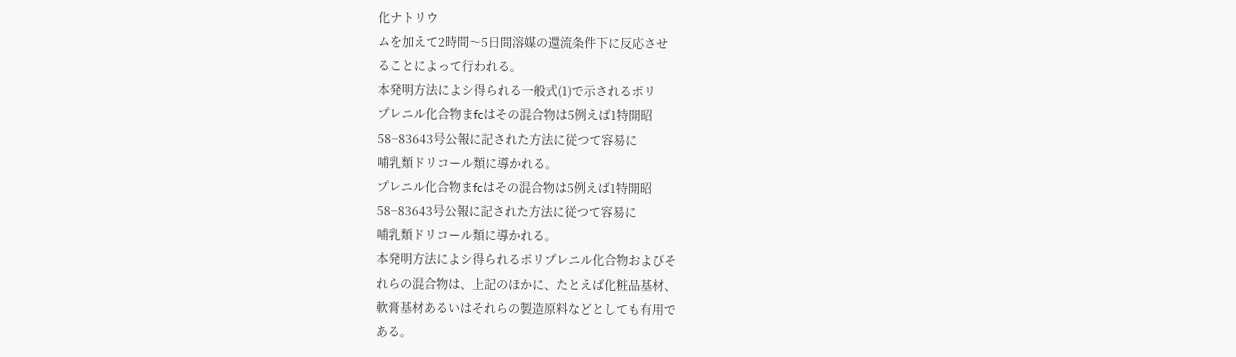化ナトリウ
ムを加えて2時間〜5日間溶媒の還流条件下に反応させ
ることによって行われる。
本発明方法によシ得られる一般式(1)で示されるポリ
プレニル化合物まfcはその混合物は5例えば1特開昭
58−83643号公報に記された方法に従つて容易に
哺乳類ドリコール類に導かれる。
プレニル化合物まfcはその混合物は5例えば1特開昭
58−83643号公報に記された方法に従つて容易に
哺乳類ドリコール類に導かれる。
本発明方法によシ得られるポリプレニル化合物およびそ
れらの混合物は、上記のほかに、たとえば化粧品基材、
軟膏基材あるいはそれらの製造原料などとしても有用で
ある。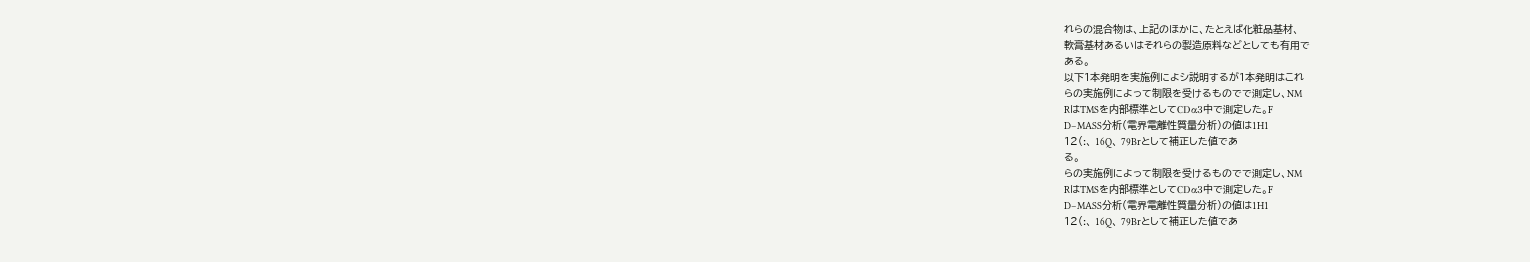れらの混合物は、上記のほかに、たとえば化粧品基材、
軟膏基材あるいはそれらの製造原料などとしても有用で
ある。
以下1本発明を実施例によシ説明するが1本発明はこれ
らの実施例によって制限を受けるものでで測定し、NM
RはTMSを内部標準としてCDα3中で測定した。F
D−MASS分析(電界電離性質量分析)の値は1H1
12(:、 16Q、 79Brとして補正した値であ
る。
らの実施例によって制限を受けるものでで測定し、NM
RはTMSを内部標準としてCDα3中で測定した。F
D−MASS分析(電界電離性質量分析)の値は1H1
12(:、 16Q、 79Brとして補正した値であ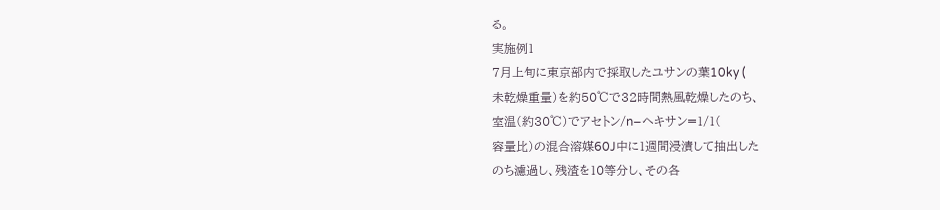る。
実施例1
7月上旬に東京部内で採取したユサンの葉10ky (
未乾燥重量)を約50℃で32時間熱風乾燥したのち、
室温(約30℃)でアセトン/n−ヘキサン=1/1(
容量比)の混合溶媒60J中に1週間浸漬して抽出した
のち濾過し、残渣を10等分し、その各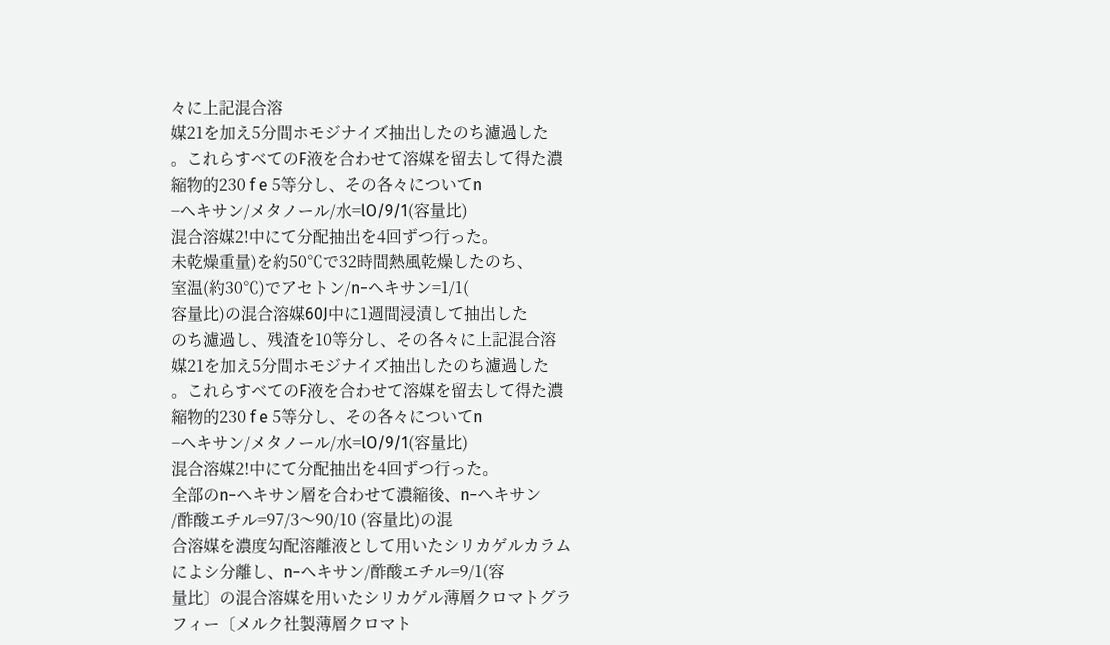々に上記混合溶
媒21を加え5分間ホモジナイズ抽出したのち濾過した
。これらすべてのF液を合わせて溶媒を留去して得た濃
縮物的230 f e 5等分し、その各々についてn
−ヘキサン/メタノール/水=lO/9/1(容量比)
混合溶媒2!中にて分配抽出を4回ずつ行った。
未乾燥重量)を約50℃で32時間熱風乾燥したのち、
室温(約30℃)でアセトン/n−ヘキサン=1/1(
容量比)の混合溶媒60J中に1週間浸漬して抽出した
のち濾過し、残渣を10等分し、その各々に上記混合溶
媒21を加え5分間ホモジナイズ抽出したのち濾過した
。これらすべてのF液を合わせて溶媒を留去して得た濃
縮物的230 f e 5等分し、その各々についてn
−ヘキサン/メタノール/水=lO/9/1(容量比)
混合溶媒2!中にて分配抽出を4回ずつ行った。
全部のn−ヘキサン層を合わせて濃縮後、n−ヘキサン
/酢酸エチル=97/3〜90/10 (容量比)の混
合溶媒を濃度勾配溶離液として用いたシリカゲルカラム
によシ分離し、n−ヘキサン/酢酸エチル=9/1(容
量比〕の混合溶媒を用いたシリカゲル薄層クロマトグラ
フィー〔メルク社製薄層クロマト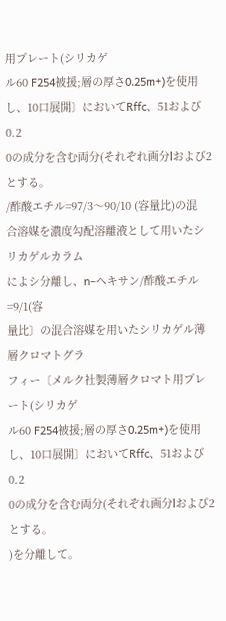用プレート(シリカゲ
ル60 F254被援;層の厚さ0.25m+)を使用
し、10口展開〕においてRffc、51および0.2
0の成分を含む両分(それぞれ画分lおよび2とする。
/酢酸エチル=97/3〜90/10 (容量比)の混
合溶媒を濃度勾配溶離液として用いたシリカゲルカラム
によシ分離し、n−ヘキサン/酢酸エチル=9/1(容
量比〕の混合溶媒を用いたシリカゲル薄層クロマトグラ
フィー〔メルク社製薄層クロマト用プレート(シリカゲ
ル60 F254被援;層の厚さ0.25m+)を使用
し、10口展開〕においてRffc、51および0.2
0の成分を含む両分(それぞれ画分lおよび2とする。
)を分離して。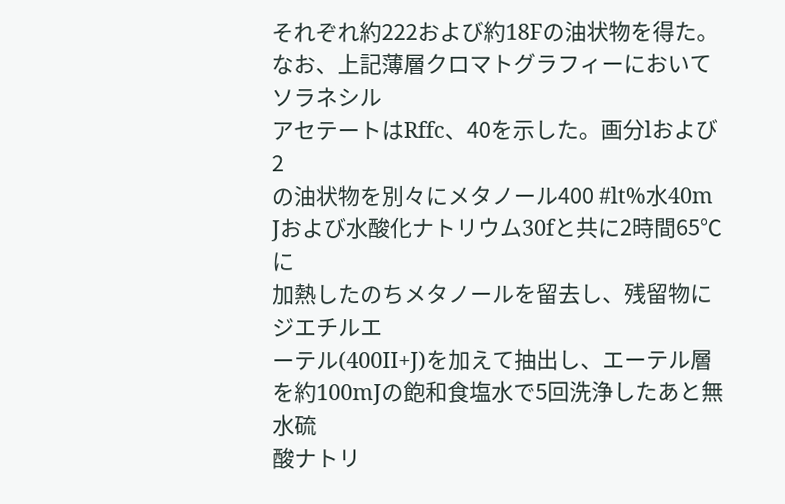それぞれ約222および約18Fの油状物を得た。
なお、上記薄層クロマトグラフィーにおいてソラネシル
アセテートはRffc、40を示した。画分lおよび2
の油状物を別々にメタノール400 #lt%水40m
Jおよび水酸化ナトリウム30fと共に2時間65℃に
加熱したのちメタノールを留去し、残留物にジエチルエ
ーテル(400II+J)を加えて抽出し、エーテル層
を約100mJの飽和食塩水で5回洗浄したあと無水硫
酸ナトリ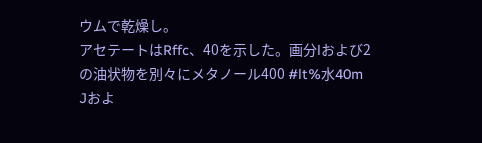ウムで乾燥し。
アセテートはRffc、40を示した。画分lおよび2
の油状物を別々にメタノール400 #lt%水40m
Jおよ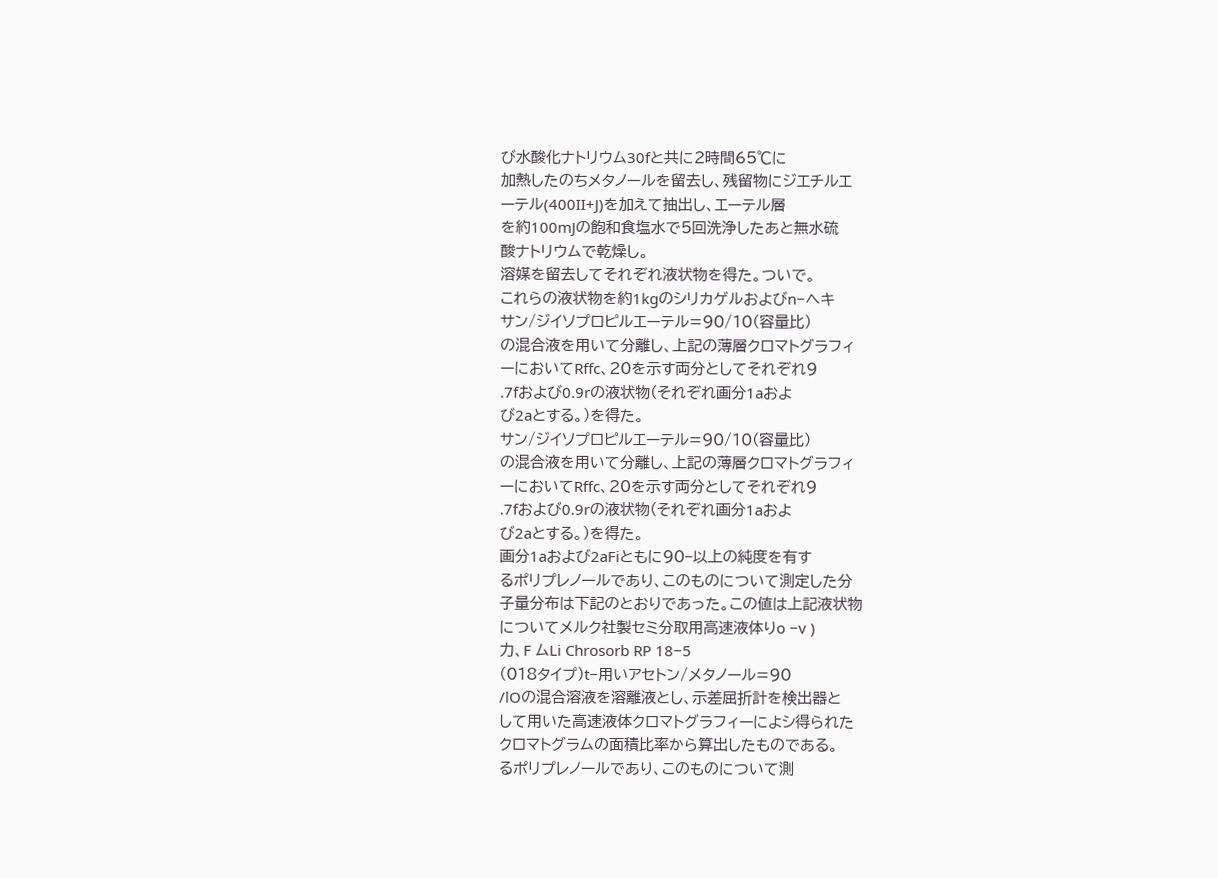び水酸化ナトリウム30fと共に2時間65℃に
加熱したのちメタノールを留去し、残留物にジエチルエ
ーテル(400II+J)を加えて抽出し、エーテル層
を約100mJの飽和食塩水で5回洗浄したあと無水硫
酸ナトリウムで乾燥し。
溶媒を留去してそれぞれ液状物を得た。ついで。
これらの液状物を約1kgのシリカゲルおよびn−へキ
サン/ジイソプロピルエーテル=90/10(容量比)
の混合液を用いて分離し、上記の薄層クロマトグラフィ
ーにおいてRffc、20を示す両分としてそれぞれ9
.7fおよび0.9rの液状物(それぞれ画分1aおよ
び2aとする。)を得た。
サン/ジイソプロピルエーテル=90/10(容量比)
の混合液を用いて分離し、上記の薄層クロマトグラフィ
ーにおいてRffc、20を示す両分としてそれぞれ9
.7fおよび0.9rの液状物(それぞれ画分1aおよ
び2aとする。)を得た。
画分1aおよび2aFiともに90−以上の純度を有す
るポリプレノールであり、このものについて測定した分
子量分布は下記のとおりであった。この値は上記液状物
についてメルク社製セミ分取用高速液体りo −v )
力、F ムLi Chrosorb RP 18−5
(018タイプ)t−用いアセトン/メタノール=90
/lOの混合溶液を溶離液とし、示差屈折計を検出器と
して用いた高速液体クロマトグラフィーによシ得られた
クロマトグラムの面積比率から算出したものである。
るポリプレノールであり、このものについて測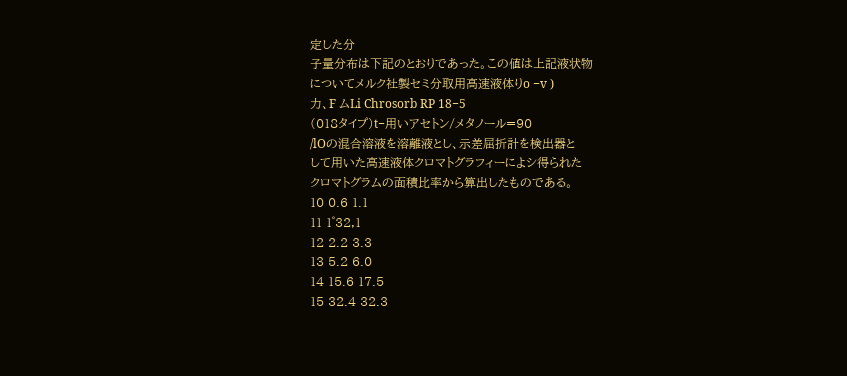定した分
子量分布は下記のとおりであった。この値は上記液状物
についてメルク社製セミ分取用高速液体りo −v )
力、F ムLi Chrosorb RP 18−5
(018タイプ)t−用いアセトン/メタノール=90
/lOの混合溶液を溶離液とし、示差屈折計を検出器と
して用いた高速液体クロマトグラフィーによシ得られた
クロマトグラムの面積比率から算出したものである。
10 0.6 1.1
11 1゜32,1
12 2.2 3.3
13 5.2 6.0
14 15.6 17.5
15 32.4 32.3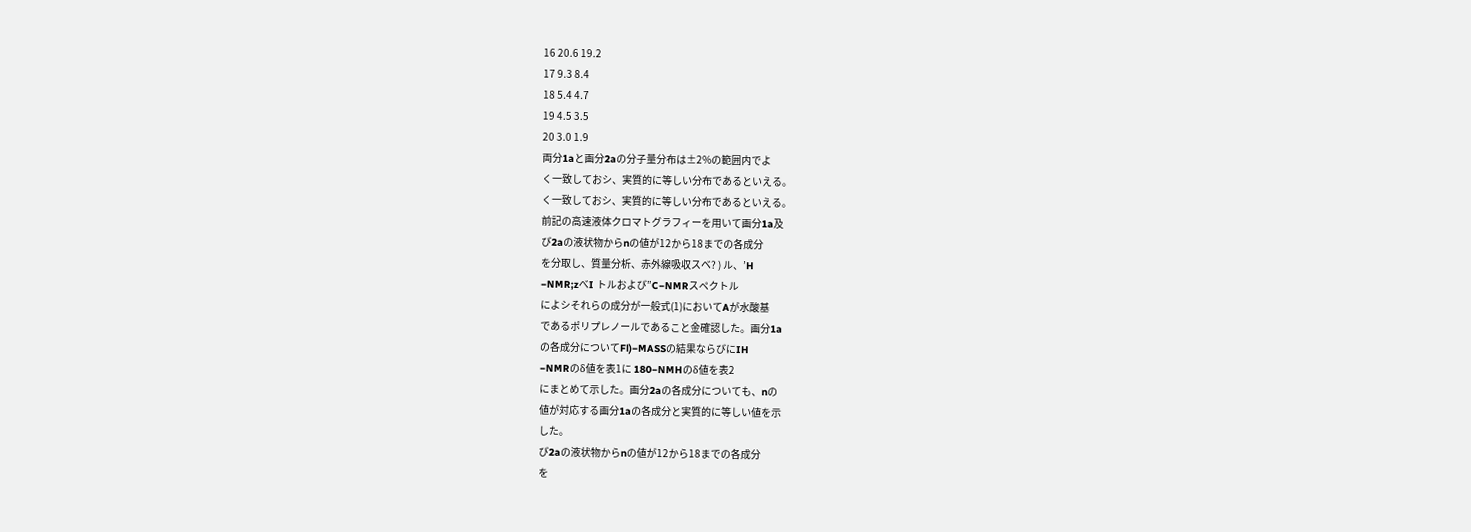16 20.6 19.2
17 9.3 8.4
18 5.4 4.7
19 4.5 3.5
20 3.0 1.9
両分1aと画分2aの分子量分布は±2%の範囲内でよ
く一致しておシ、実質的に等しい分布であるといえる。
く一致しておシ、実質的に等しい分布であるといえる。
前記の高速液体クロマトグラフィーを用いて画分1a及
び2aの液状物からnの値が12から18までの各成分
を分取し、質量分析、赤外線吸収スベ? ) ル、’H
−NMR;zべI トルおよび”C−NMRスペクトル
によシそれらの成分が一般式(1)においてAが水酸基
であるポリプレノールであること金確認した。画分1a
の各成分についてFl)−MASSの結果ならびにIH
−NMRのδ値を表1に 180−NMHのδ値を表2
にまとめて示した。画分2aの各成分についても、nの
値が対応する画分1aの各成分と実質的に等しい値を示
した。
び2aの液状物からnの値が12から18までの各成分
を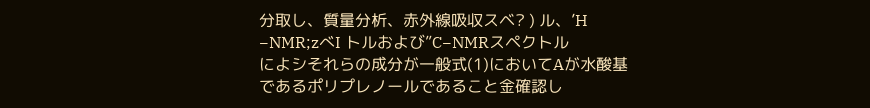分取し、質量分析、赤外線吸収スベ? ) ル、’H
−NMR;zべI トルおよび”C−NMRスペクトル
によシそれらの成分が一般式(1)においてAが水酸基
であるポリプレノールであること金確認し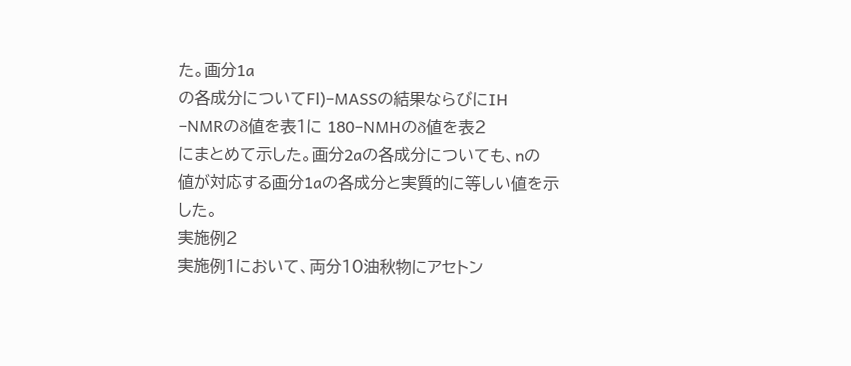た。画分1a
の各成分についてFl)−MASSの結果ならびにIH
−NMRのδ値を表1に 180−NMHのδ値を表2
にまとめて示した。画分2aの各成分についても、nの
値が対応する画分1aの各成分と実質的に等しい値を示
した。
実施例2
実施例1において、両分10油秋物にアセトン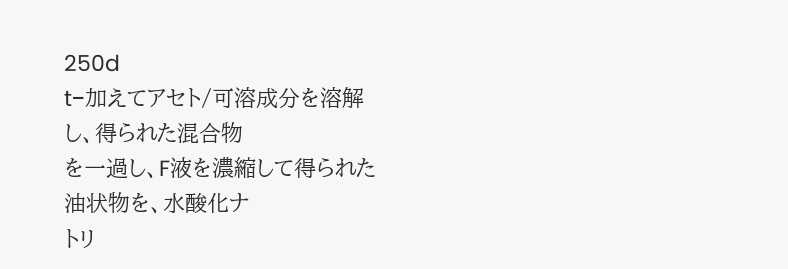250d
t−加えてアセト/可溶成分を溶解し、得られた混合物
を一過し、F液を濃縮して得られた油状物を、水酸化ナ
トリ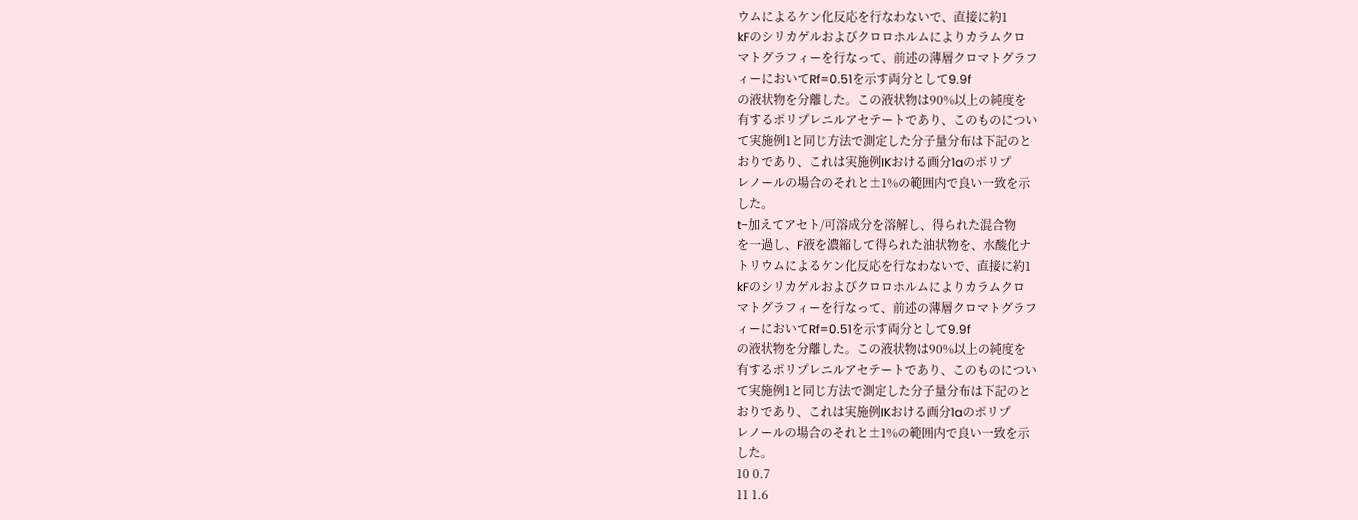ウムによるケン化反応を行なわないで、直接に約1
kFのシリカゲルおよびクロロホルムによりカラムクロ
マトグラフィーを行なって、前述の薄層クロマトグラフ
ィーにおいてRf=0.51を示す両分として9.9f
の液状物を分離した。この液状物は90%以上の純度を
有するポリプレニルアセテートであり、このものについ
て実施例1と同じ方法で測定した分子量分布は下記のと
おりであり、これは実施例IKおける画分1aのポリプ
レノールの場合のそれと±1%の範囲内で良い一致を示
した。
t−加えてアセト/可溶成分を溶解し、得られた混合物
を一過し、F液を濃縮して得られた油状物を、水酸化ナ
トリウムによるケン化反応を行なわないで、直接に約1
kFのシリカゲルおよびクロロホルムによりカラムクロ
マトグラフィーを行なって、前述の薄層クロマトグラフ
ィーにおいてRf=0.51を示す両分として9.9f
の液状物を分離した。この液状物は90%以上の純度を
有するポリプレニルアセテートであり、このものについ
て実施例1と同じ方法で測定した分子量分布は下記のと
おりであり、これは実施例IKおける画分1aのポリプ
レノールの場合のそれと±1%の範囲内で良い一致を示
した。
10 0.7
11 1.6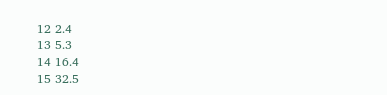12 2.4
13 5.3
14 16.4
15 32.5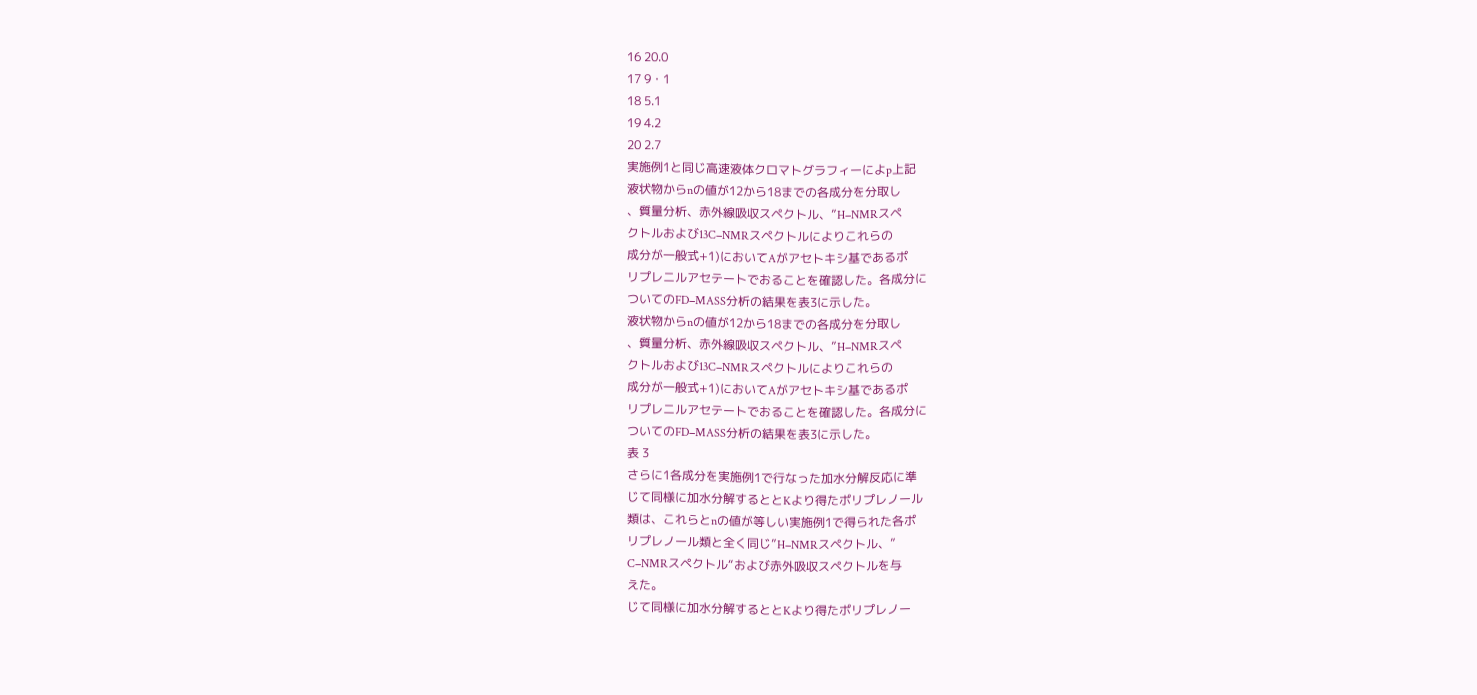16 20.0
17 9・1
18 5.1
19 4.2
20 2.7
実施例1と同じ高速液体クロマトグラフィーによp上記
液状物からnの値が12から18までの各成分を分取し
、質量分析、赤外線吸収スペクトル、”H−NMRスペ
クトルおよび13C−NMRスペクトルによりこれらの
成分が一般式+1)においてAがアセトキシ基であるポ
リプレニルアセテートでおることを確認した。各成分に
ついてのFD−MASS分析の結果を表3に示した。
液状物からnの値が12から18までの各成分を分取し
、質量分析、赤外線吸収スペクトル、”H−NMRスペ
クトルおよび13C−NMRスペクトルによりこれらの
成分が一般式+1)においてAがアセトキシ基であるポ
リプレニルアセテートでおることを確認した。各成分に
ついてのFD−MASS分析の結果を表3に示した。
表 3
さらに1各成分を実施例1で行なった加水分解反応に準
じて同様に加水分解するととKより得たポリプレノール
類は、これらとnの値が等しい実施例1で得られた各ポ
リプレノール類と全く同じ”H−NMRスペクトル、”
C−NMRスペクトル“および赤外吸収スペクトルを与
えた。
じて同様に加水分解するととKより得たポリプレノー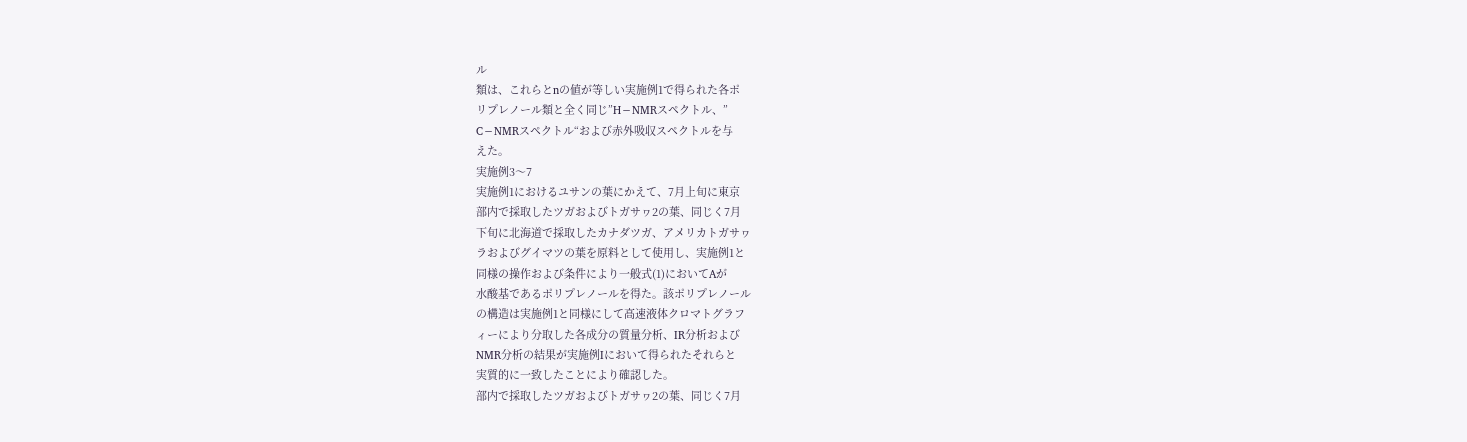ル
類は、これらとnの値が等しい実施例1で得られた各ポ
リプレノール類と全く同じ”H−NMRスペクトル、”
C−NMRスペクトル“および赤外吸収スペクトルを与
えた。
実施例3〜7
実施例1におけるユサンの葉にかえて、7月上旬に東京
部内で採取したツガおよびトガサヮ2の葉、同じく7月
下旬に北海道で採取したカナダツガ、アメリカトガサヮ
ラおよびグイマツの葉を原料として使用し、実施例1と
同様の操作および条件により一般式(1)においてAが
水酸基であるポリプレノールを得た。該ポリプレノール
の構造は実施例1と同様にして高速液体クロマトグラフ
ィーにより分取した各成分の質量分析、IR分析および
NMR分析の結果が実施例Iにおいて得られたそれらと
実質的に一致したことにより確認した。
部内で採取したツガおよびトガサヮ2の葉、同じく7月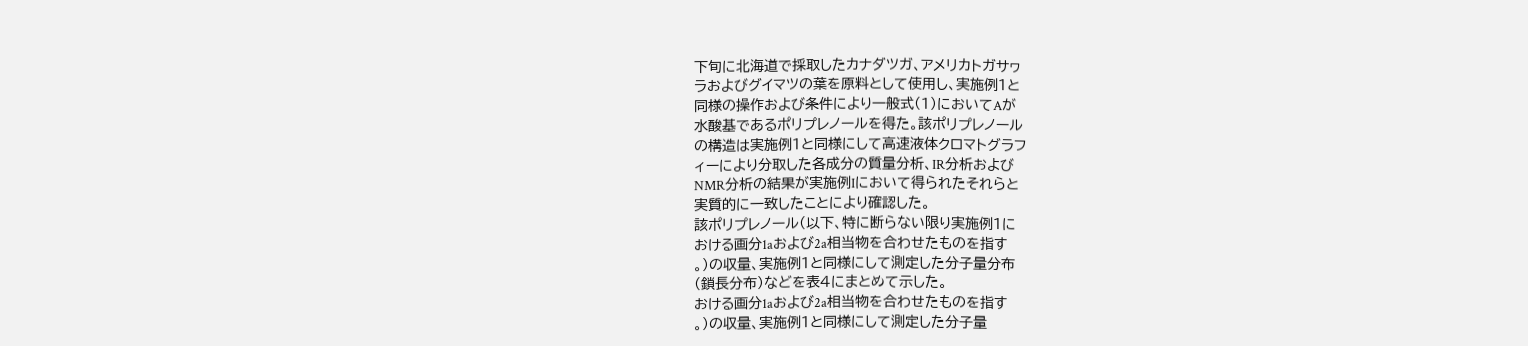下旬に北海道で採取したカナダツガ、アメリカトガサヮ
ラおよびグイマツの葉を原料として使用し、実施例1と
同様の操作および条件により一般式(1)においてAが
水酸基であるポリプレノールを得た。該ポリプレノール
の構造は実施例1と同様にして高速液体クロマトグラフ
ィーにより分取した各成分の質量分析、IR分析および
NMR分析の結果が実施例Iにおいて得られたそれらと
実質的に一致したことにより確認した。
該ポリプレノール(以下、特に断らない限り実施例1に
おける画分1aおよび2a相当物を合わせたものを指す
。)の収量、実施例1と同様にして測定した分子量分布
(鎖長分布)などを表4にまとめて示した。
おける画分1aおよび2a相当物を合わせたものを指す
。)の収量、実施例1と同様にして測定した分子量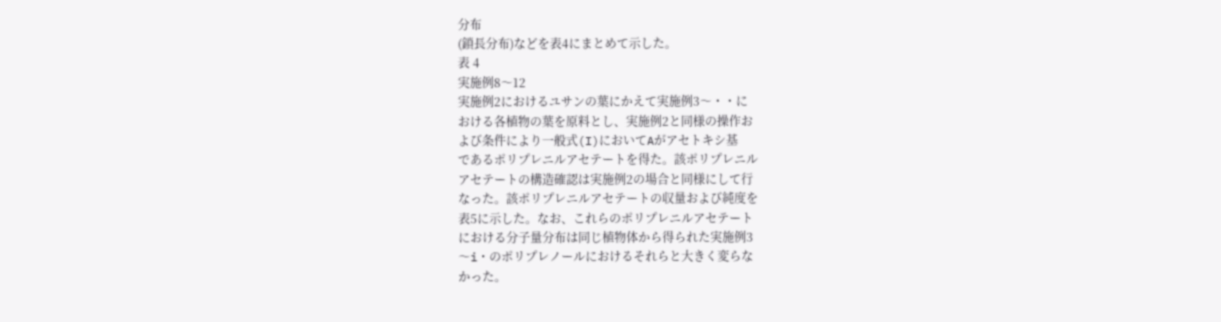分布
(鎖長分布)などを表4にまとめて示した。
表 4
実施例8〜12
実施例2におけるユサンの葉にかえて実施例3〜・・に
おける各植物の葉を原料とし、実施例2と同様の操作お
よび条件により一般式(I)においてAがアセトキシ基
であるポリプレニルアセテートを得た。該ポリプレニル
アセテートの構造確認は実施例2の場合と同様にして行
なった。該ポリプレニルアセテートの収量および純度を
表5に示した。なお、これらのポリプレニルアセテート
における分子量分布は同じ植物体から得られた実施例3
〜i・のポリプレノールにおけるそれらと大きく変らな
かった。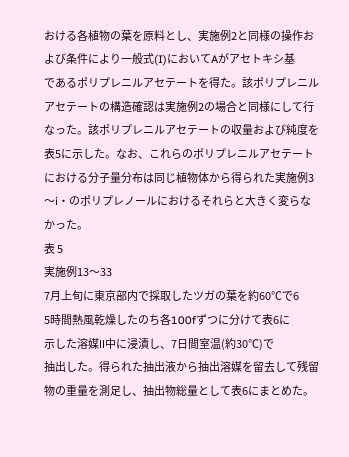おける各植物の葉を原料とし、実施例2と同様の操作お
よび条件により一般式(I)においてAがアセトキシ基
であるポリプレニルアセテートを得た。該ポリプレニル
アセテートの構造確認は実施例2の場合と同様にして行
なった。該ポリプレニルアセテートの収量および純度を
表5に示した。なお、これらのポリプレニルアセテート
における分子量分布は同じ植物体から得られた実施例3
〜i・のポリプレノールにおけるそれらと大きく変らな
かった。
表 5
実施例13〜33
7月上旬に東京部内で採取したツガの葉を約60℃で6
5時間熱風乾燥したのち各100fずつに分けて表6に
示した溶媒ll中に浸漬し、7日間室温(約30℃)で
抽出した。得られた抽出液から抽出溶媒を留去して残留
物の重量を測足し、抽出物総量として表6にまとめた。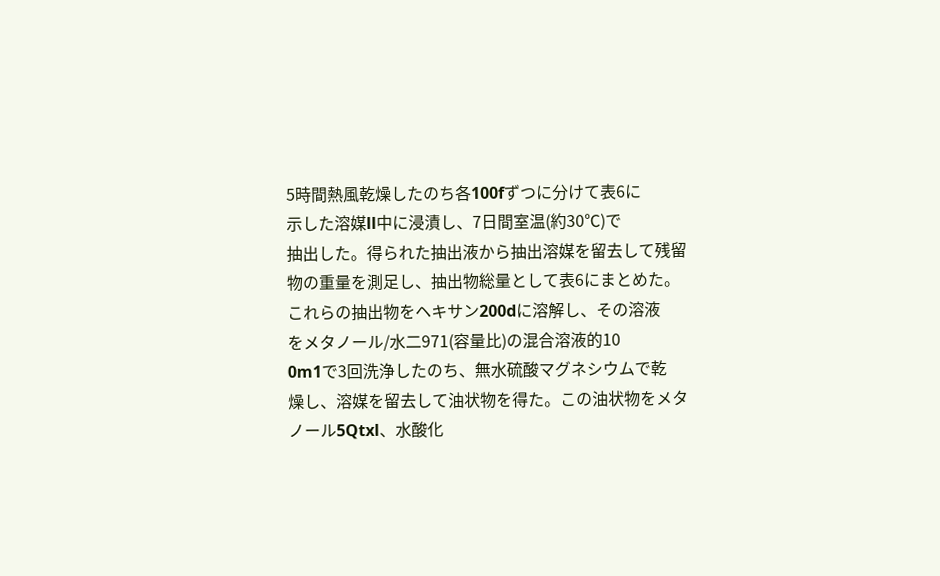5時間熱風乾燥したのち各100fずつに分けて表6に
示した溶媒ll中に浸漬し、7日間室温(約30℃)で
抽出した。得られた抽出液から抽出溶媒を留去して残留
物の重量を測足し、抽出物総量として表6にまとめた。
これらの抽出物をヘキサン200dに溶解し、その溶液
をメタノール/水二971(容量比)の混合溶液的10
0m1で3回洗浄したのち、無水硫酸マグネシウムで乾
燥し、溶媒を留去して油状物を得た。この油状物をメタ
ノール5Qtxl、水酸化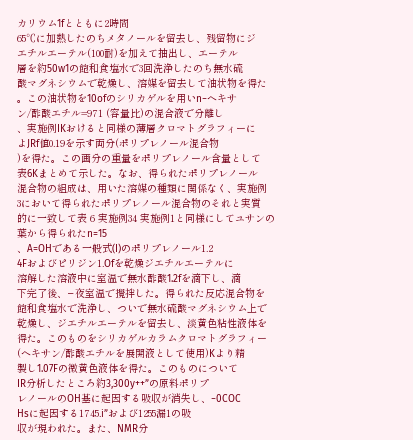カリウム1fとともに2時間
65℃に加熱したのちメタノールを留去し、残留物にジ
エチルエーテル(100耐)を加えて抽出し、エーテル
層を約50w1の飽和食塩水で3回洗浄したのち無水硫
酸マグネシウムで乾燥し、溶媒を留去して油状物を得た
。この油状物を10ofのシリカゲルを用いn−ヘキサ
ン/酢酸エチル=971 (容量比)の混合液で分離し
、実施例IKおけると同様の薄層クロマトグラフィーに
よJRf値0.19を示す両分(ポリプレノール混合物
)を得た。この画分の重量をポリプレノール含量として
表6Kまとめて示した。なお、得られたポリプレノール
混合物の組成は、用いた溶媒の種類に関係なく、実施例
3において得られたポリプレノール混合物のそれと実質
的に一致して表 6 実施例34 実施例1と同様にしてユサンの葉から得られたn=15
、A=OHである一般式(I)のポリプレノール1.2
4Fおよびピリジン1.Ofを乾燥ジエチルエーテルに
溶解した溶液中に室温で無水酢酸1.2fを滴下し、滴
下完了後、−夜室温で攪拌した。得られた反応混合物を
飽和食塩水で洗浄し、ついで無水硫酸マグネシウム上で
乾燥し、ジエチルエーテルを留去し、淡黄色粘性液体を
得た。このものをシリカゲルカラムクロマトグラフィー
(ヘキサン/酢酸エチルを展開液として使用)Kより精
製し1.07Fの微黄色液体を得た。このものについて
IR分析したところ約3,300y++”の原料ポリプ
レノールのOH基に起因する吸収が消失し、−0COC
Hsに起因する1745.i”および1255漏1の吸
収が現われた。また、NMR分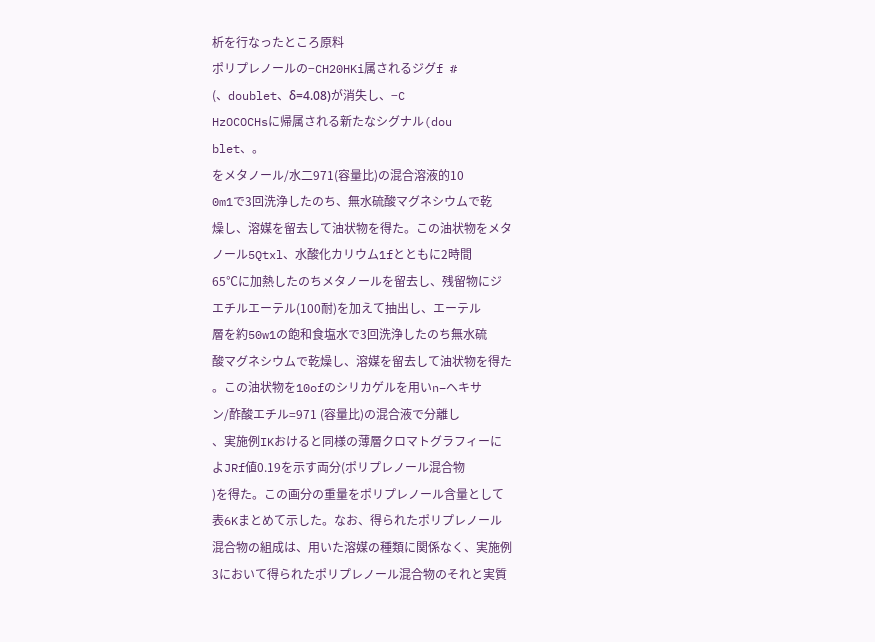析を行なったところ原料
ポリプレノールの−CH20HKi属されるジグf #
(、doublet、δ=4.08)が消失し、−C
HzOCOCHsに帰属される新たなシグナル(dou
blet、。
をメタノール/水二971(容量比)の混合溶液的10
0m1で3回洗浄したのち、無水硫酸マグネシウムで乾
燥し、溶媒を留去して油状物を得た。この油状物をメタ
ノール5Qtxl、水酸化カリウム1fとともに2時間
65℃に加熱したのちメタノールを留去し、残留物にジ
エチルエーテル(100耐)を加えて抽出し、エーテル
層を約50w1の飽和食塩水で3回洗浄したのち無水硫
酸マグネシウムで乾燥し、溶媒を留去して油状物を得た
。この油状物を10ofのシリカゲルを用いn−ヘキサ
ン/酢酸エチル=971 (容量比)の混合液で分離し
、実施例IKおけると同様の薄層クロマトグラフィーに
よJRf値0.19を示す両分(ポリプレノール混合物
)を得た。この画分の重量をポリプレノール含量として
表6Kまとめて示した。なお、得られたポリプレノール
混合物の組成は、用いた溶媒の種類に関係なく、実施例
3において得られたポリプレノール混合物のそれと実質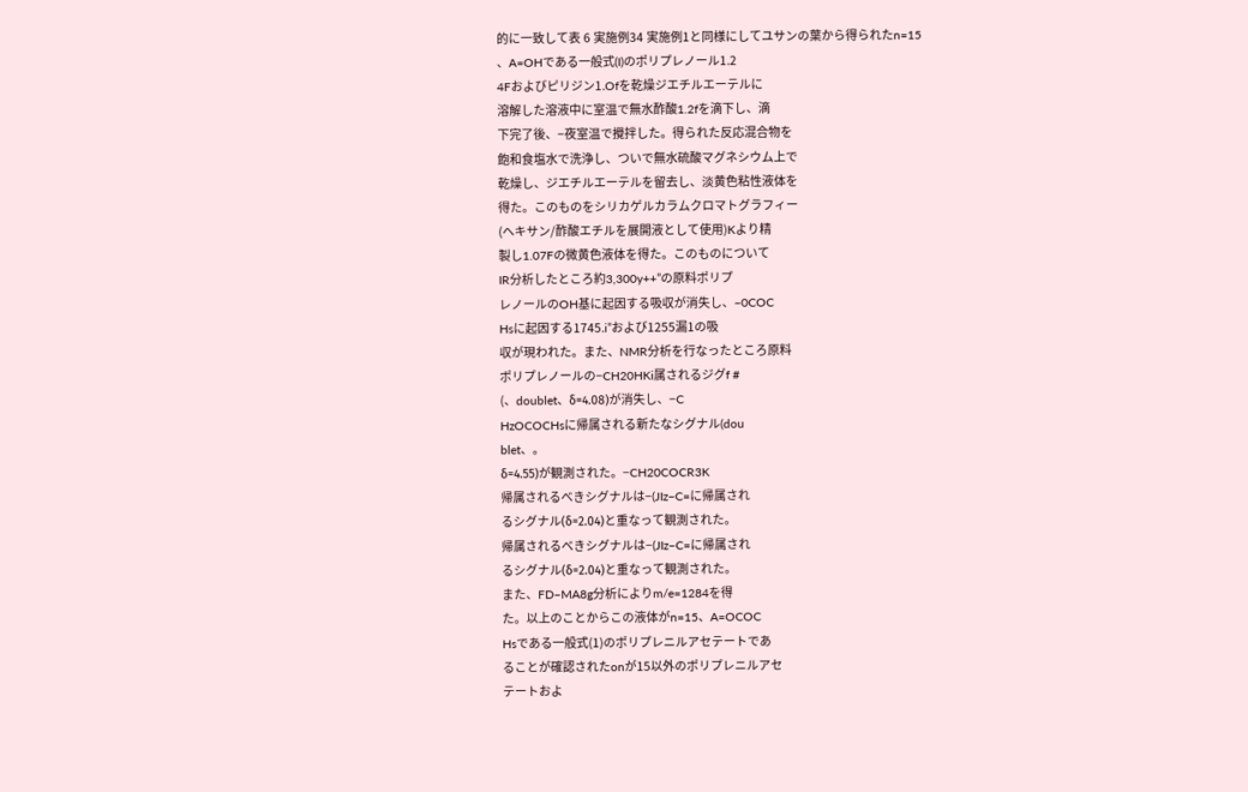的に一致して表 6 実施例34 実施例1と同様にしてユサンの葉から得られたn=15
、A=OHである一般式(I)のポリプレノール1.2
4Fおよびピリジン1.Ofを乾燥ジエチルエーテルに
溶解した溶液中に室温で無水酢酸1.2fを滴下し、滴
下完了後、−夜室温で攪拌した。得られた反応混合物を
飽和食塩水で洗浄し、ついで無水硫酸マグネシウム上で
乾燥し、ジエチルエーテルを留去し、淡黄色粘性液体を
得た。このものをシリカゲルカラムクロマトグラフィー
(ヘキサン/酢酸エチルを展開液として使用)Kより精
製し1.07Fの微黄色液体を得た。このものについて
IR分析したところ約3,300y++”の原料ポリプ
レノールのOH基に起因する吸収が消失し、−0COC
Hsに起因する1745.i”および1255漏1の吸
収が現われた。また、NMR分析を行なったところ原料
ポリプレノールの−CH20HKi属されるジグf #
(、doublet、δ=4.08)が消失し、−C
HzOCOCHsに帰属される新たなシグナル(dou
blet、。
δ=4.55)が観測された。−CH20COCR3K
帰属されるべきシグナルは−(JIz−C=に帰属され
るシグナル(δ=2.04)と重なって観測された。
帰属されるべきシグナルは−(JIz−C=に帰属され
るシグナル(δ=2.04)と重なって観測された。
また、FD−MA8g分析によりm/e=1284を得
た。以上のことからこの液体がn=15、A=OCOC
Hsである一般式(1)のポリプレニルアセテートであ
ることが確認されたonが15以外のポリプレニルアセ
テートおよ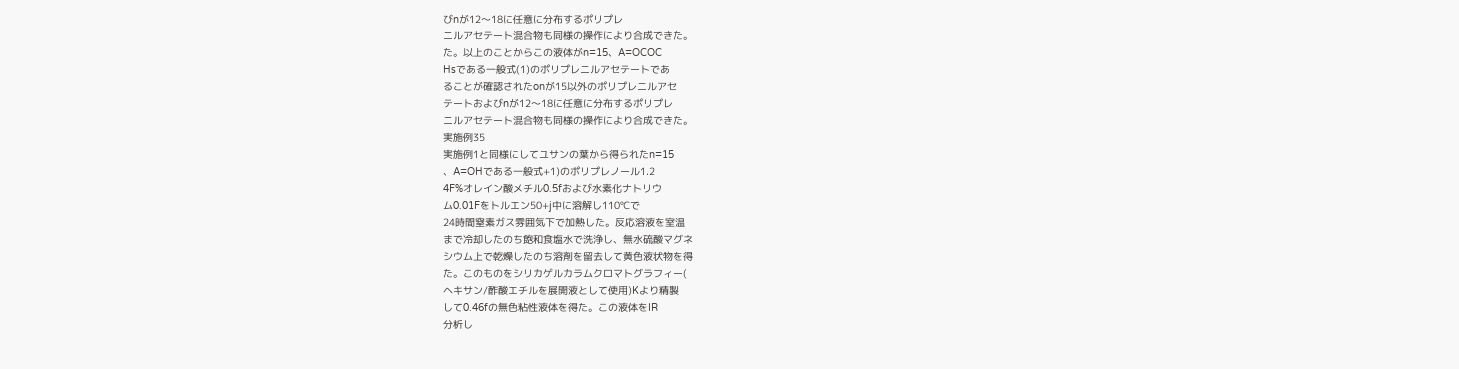びnが12〜18に任意に分布するポリプレ
ニルアセテート混合物も同様の操作により合成できた。
た。以上のことからこの液体がn=15、A=OCOC
Hsである一般式(1)のポリプレニルアセテートであ
ることが確認されたonが15以外のポリプレニルアセ
テートおよびnが12〜18に任意に分布するポリプレ
ニルアセテート混合物も同様の操作により合成できた。
実施例35
実施例1と同様にしてユサンの葉から得られたn=15
、A=OHである一般式+1)のポリプレノール1.2
4F%オレイン酸メチル0.5fおよび水素化ナトリウ
ム0.01Fをトルエン50+j中に溶解し110℃で
24時間窒素ガス雰囲気下で加熱した。反応溶液を室温
まで冷却したのち飽和食塩水で洗浄し、無水硫酸マグネ
シウム上で乾燥したのち溶剤を留去して黄色液状物を得
た。このものをシリカゲルカラムクロマトグラフィー(
ヘキサン/酢酸エチルを展開液として使用)Kより精製
して0.46fの無色粘性液体を得た。この液体をIR
分析し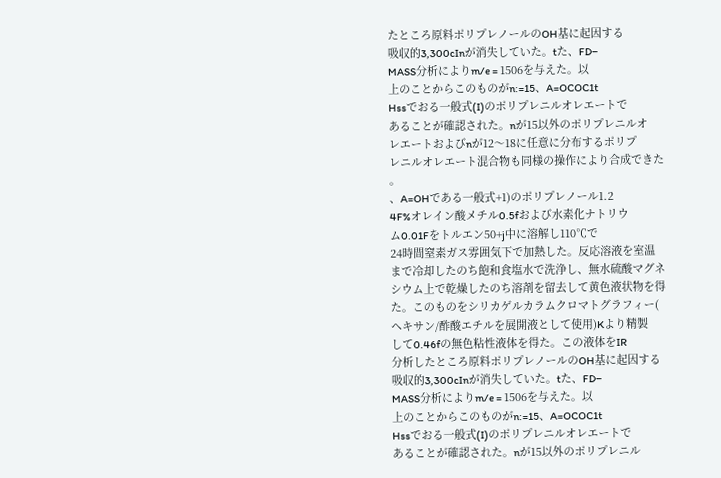たところ原料ポリプレノールのOH基に起因する
吸収的3,300cInが消失していた。tた、FD−
MASS分析によりm/e = 1506を与えた。以
上のことからこのものがn:=15、A=OCOC1t
Hssでおる一般式(I)のポリプレニルオレエートで
あることが確認された。nが15以外のポリプレニルオ
レエートおよびnが12〜18に任意に分布するポリプ
レニルオレエート混合物も同様の操作により合成できた
。
、A=OHである一般式+1)のポリプレノール1.2
4F%オレイン酸メチル0.5fおよび水素化ナトリウ
ム0.01Fをトルエン50+j中に溶解し110℃で
24時間窒素ガス雰囲気下で加熱した。反応溶液を室温
まで冷却したのち飽和食塩水で洗浄し、無水硫酸マグネ
シウム上で乾燥したのち溶剤を留去して黄色液状物を得
た。このものをシリカゲルカラムクロマトグラフィー(
ヘキサン/酢酸エチルを展開液として使用)Kより精製
して0.46fの無色粘性液体を得た。この液体をIR
分析したところ原料ポリプレノールのOH基に起因する
吸収的3,300cInが消失していた。tた、FD−
MASS分析によりm/e = 1506を与えた。以
上のことからこのものがn:=15、A=OCOC1t
Hssでおる一般式(I)のポリプレニルオレエートで
あることが確認された。nが15以外のポリプレニル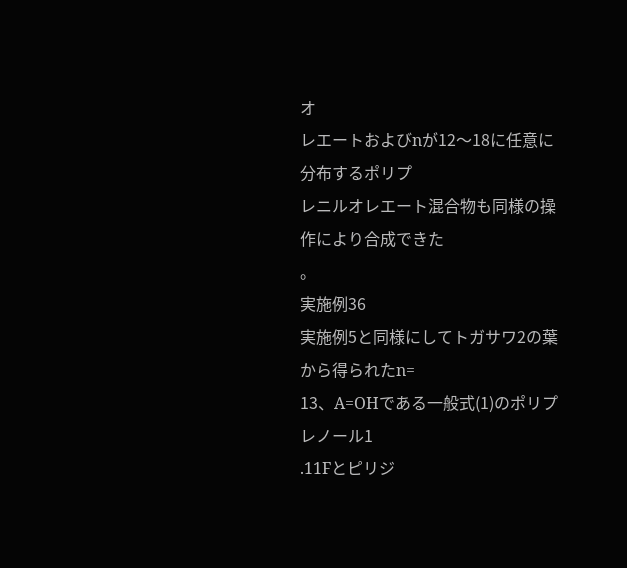オ
レエートおよびnが12〜18に任意に分布するポリプ
レニルオレエート混合物も同様の操作により合成できた
。
実施例36
実施例5と同様にしてトガサワ2の葉から得られたn=
13、A=OHである一般式(1)のポリプレノール1
.11Fとピリジ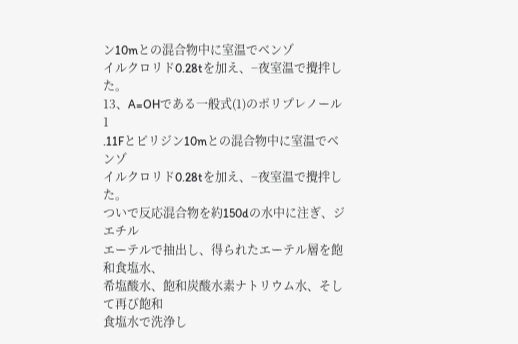ン10mとの混合物中に室温でベンゾ
イルクロリド0.28tを加え、−夜室温で攪拌した。
13、A=OHである一般式(1)のポリプレノール1
.11Fとピリジン10mとの混合物中に室温でベンゾ
イルクロリド0.28tを加え、−夜室温で攪拌した。
ついで反応混合物を約150dの水中に注ぎ、ジエチル
エーテルで抽出し、得られたエーテル層を飽和食塩水、
希塩酸水、飽和炭酸水素ナトリウム水、そして再び飽和
食塩水で洗浄し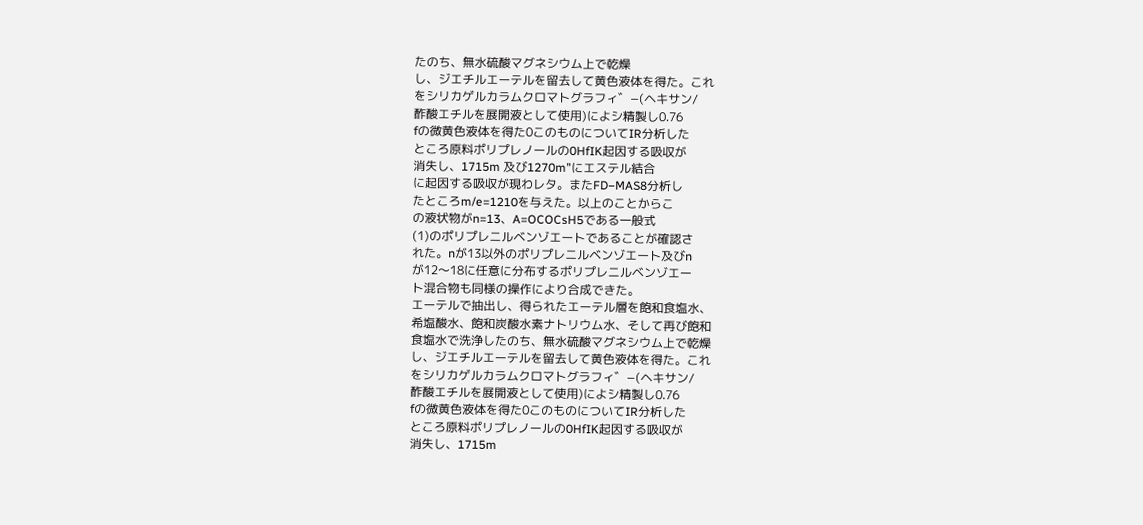たのち、無水硫酸マグネシウム上で乾燥
し、ジエチルエーテルを留去して黄色液体を得た。これ
をシリカゲルカラムクロマトグラフィ゛−(ヘキサン/
酢酸エチルを展開液として使用)によシ精製し0.76
fの微黄色液体を得た0このものについてIR分析した
ところ原料ポリプレノールの0HfIK起因する吸収が
消失し、1715m 及び1270m”にエステル結合
に起因する吸収が現わレタ。またFD−MAS8分析し
たところm/e=1210を与えた。以上のことからこ
の液状物がn=13、A=OCOCsH5である一般式
(1)のポリプレニルベンゾエートであることが確認さ
れた。nが13以外のポリプレニルベンゾエート及びn
が12〜18に任意に分布するポリプレニルベンゾエー
ト混合物も同様の操作により合成できた。
エーテルで抽出し、得られたエーテル層を飽和食塩水、
希塩酸水、飽和炭酸水素ナトリウム水、そして再び飽和
食塩水で洗浄したのち、無水硫酸マグネシウム上で乾燥
し、ジエチルエーテルを留去して黄色液体を得た。これ
をシリカゲルカラムクロマトグラフィ゛−(ヘキサン/
酢酸エチルを展開液として使用)によシ精製し0.76
fの微黄色液体を得た0このものについてIR分析した
ところ原料ポリプレノールの0HfIK起因する吸収が
消失し、1715m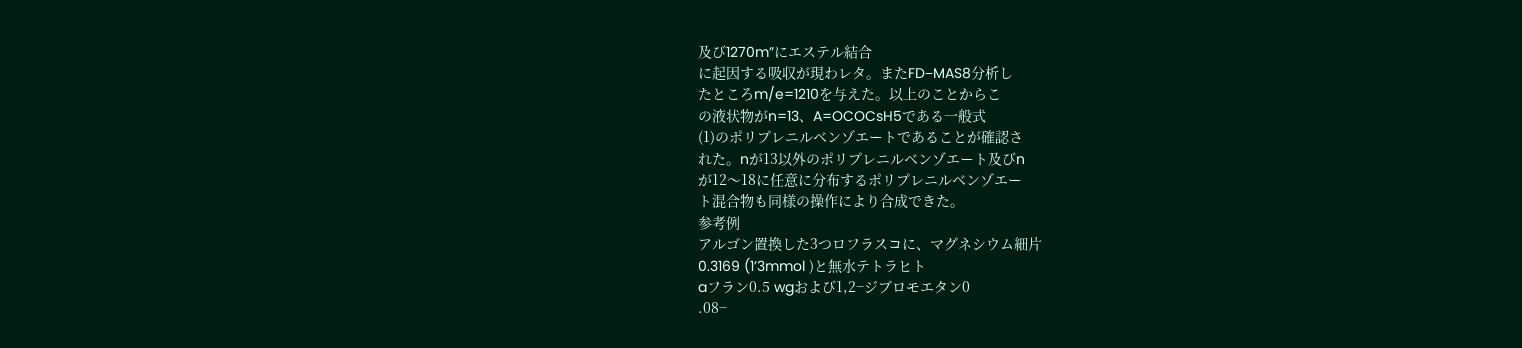及び1270m”にエステル結合
に起因する吸収が現わレタ。またFD−MAS8分析し
たところm/e=1210を与えた。以上のことからこ
の液状物がn=13、A=OCOCsH5である一般式
(1)のポリプレニルベンゾエートであることが確認さ
れた。nが13以外のポリプレニルベンゾエート及びn
が12〜18に任意に分布するポリプレニルベンゾエー
ト混合物も同様の操作により合成できた。
参考例
アルゴン置換した3つロフラスコに、マグネシウム細片
0.3169 (1’3mmol )と無水テトラヒト
aフラン0.5 wgおよび1,2−ジブロモエタン0
.08−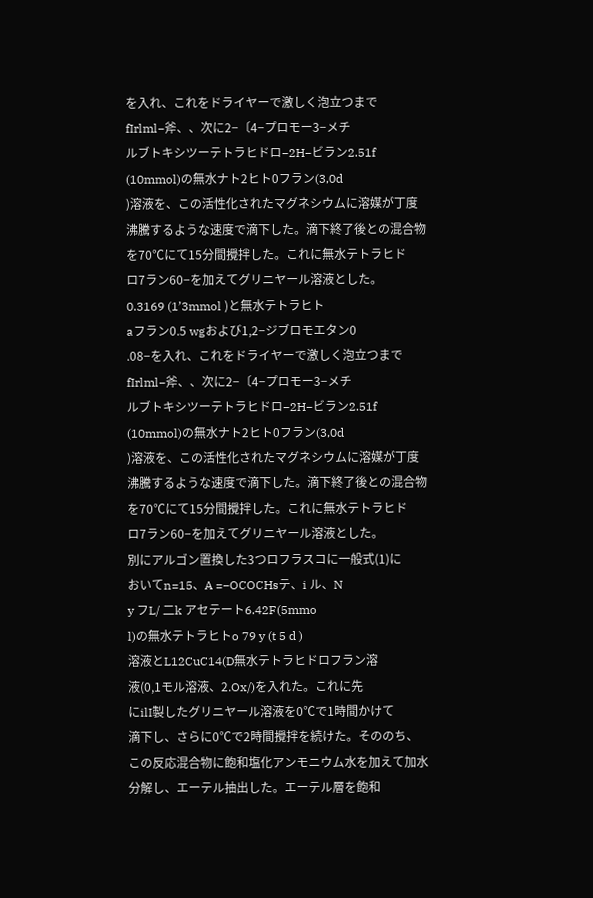を入れ、これをドライヤーで激しく泡立つまで
fIrlml−斧、、次に2−〔4−プロモー3−メチ
ルブトキシツーテトラヒドロ−2H−ビラン2.51f
(10mmol)の無水ナト2ヒト0フラン(3,0d
)溶液を、この活性化されたマグネシウムに溶媒が丁度
沸騰するような速度で滴下した。滴下終了後との混合物
を70℃にて15分間攪拌した。これに無水テトラヒド
ロ7ラン60−を加えてグリニヤール溶液とした。
0.3169 (1’3mmol )と無水テトラヒト
aフラン0.5 wgおよび1,2−ジブロモエタン0
.08−を入れ、これをドライヤーで激しく泡立つまで
fIrlml−斧、、次に2−〔4−プロモー3−メチ
ルブトキシツーテトラヒドロ−2H−ビラン2.51f
(10mmol)の無水ナト2ヒト0フラン(3,0d
)溶液を、この活性化されたマグネシウムに溶媒が丁度
沸騰するような速度で滴下した。滴下終了後との混合物
を70℃にて15分間攪拌した。これに無水テトラヒド
ロ7ラン60−を加えてグリニヤール溶液とした。
別にアルゴン置換した3つロフラスコに一般式(1)に
おいてn=15、A =−OCOCHsテ、i ル、N
y フL/ 二k アセテート6.42F(5mmo
l)の無水テトラヒトo 79 y (t 5 d )
溶液とL12CuC14(D無水テトラヒドロフラン溶
液(0,1モル溶液、2.Ox/)を入れた。これに先
にilI製したグリニヤール溶液を0℃で1時間かけて
滴下し、さらに0℃で2時間攪拌を続けた。そののち、
この反応混合物に飽和塩化アンモニウム水を加えて加水
分解し、エーテル抽出した。エーテル層を飽和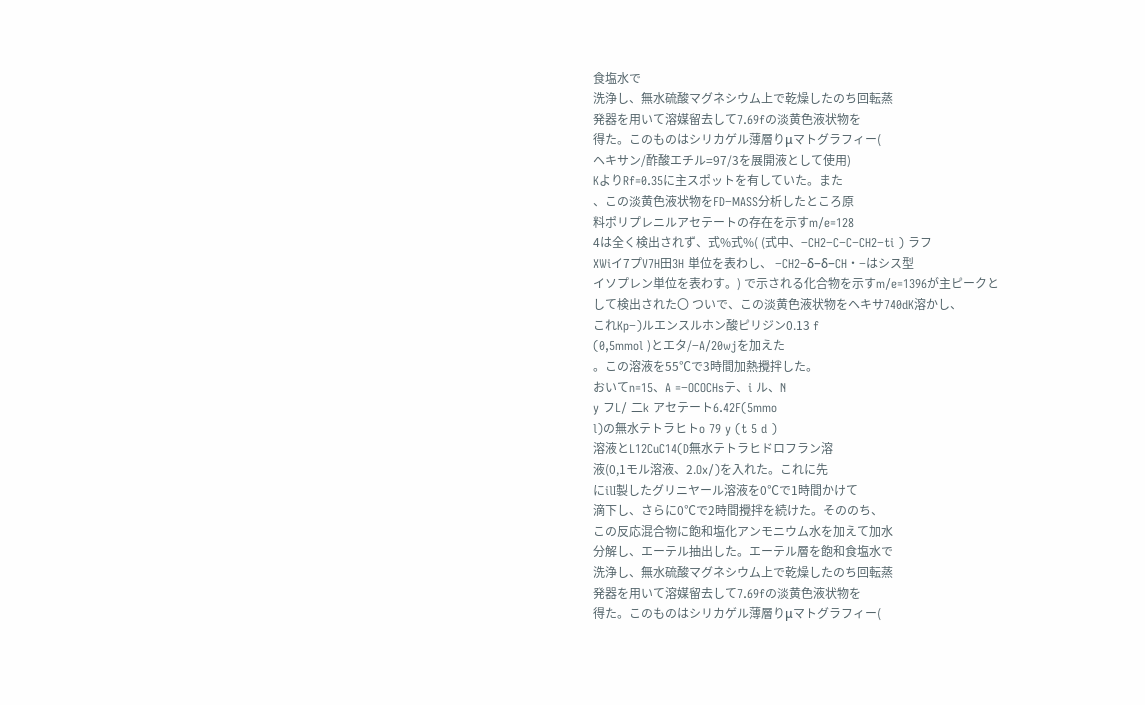食塩水で
洗浄し、無水硫酸マグネシウム上で乾燥したのち回転蒸
発器を用いて溶媒留去して7.69fの淡黄色液状物を
得た。このものはシリカゲル薄層りμマトグラフィー(
ヘキサン/酢酸エチル=97/3を展開液として使用)
KよりRf=0.35に主スポットを有していた。また
、この淡黄色液状物をFD−MASS分析したところ原
料ポリプレニルアセテートの存在を示すm/e=128
4は全く検出されず、式%式%( (式中、−CH2−C−C−CH2−ti ) ラフ
XWiイ7プV7H田3H 単位を表わし、 −CH2−δ−δ−CH・−はシス型
イソプレン単位を表わす。) で示される化合物を示すm/e=1396が主ピークと
して検出された〇 ついで、この淡黄色液状物をヘキサ740dK溶かし、
これKp−)ルエンスルホン酸ピリジン0.13 f
(0,5mmol )とエタ/−A/20wjを加えた
。この溶液を55℃で3時間加熱攪拌した。
おいてn=15、A =−OCOCHsテ、i ル、N
y フL/ 二k アセテート6.42F(5mmo
l)の無水テトラヒトo 79 y (t 5 d )
溶液とL12CuC14(D無水テトラヒドロフラン溶
液(0,1モル溶液、2.Ox/)を入れた。これに先
にilI製したグリニヤール溶液を0℃で1時間かけて
滴下し、さらに0℃で2時間攪拌を続けた。そののち、
この反応混合物に飽和塩化アンモニウム水を加えて加水
分解し、エーテル抽出した。エーテル層を飽和食塩水で
洗浄し、無水硫酸マグネシウム上で乾燥したのち回転蒸
発器を用いて溶媒留去して7.69fの淡黄色液状物を
得た。このものはシリカゲル薄層りμマトグラフィー(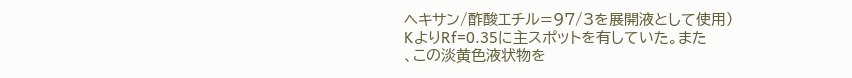ヘキサン/酢酸エチル=97/3を展開液として使用)
KよりRf=0.35に主スポットを有していた。また
、この淡黄色液状物を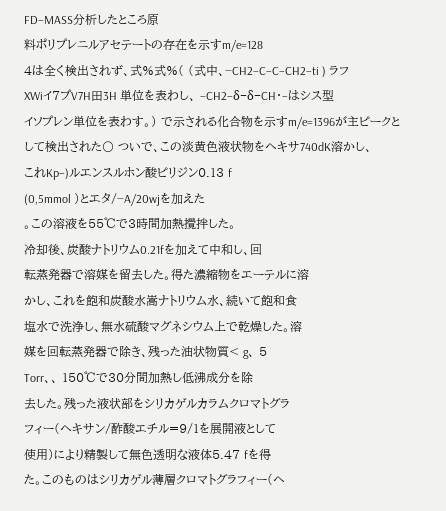FD−MASS分析したところ原
料ポリプレニルアセテートの存在を示すm/e=128
4は全く検出されず、式%式%( (式中、−CH2−C−C−CH2−ti ) ラフ
XWiイ7プV7H田3H 単位を表わし、 −CH2−δ−δ−CH・−はシス型
イソプレン単位を表わす。) で示される化合物を示すm/e=1396が主ピークと
して検出された〇 ついで、この淡黄色液状物をヘキサ740dK溶かし、
これKp−)ルエンスルホン酸ピリジン0.13 f
(0,5mmol )とエタ/−A/20wjを加えた
。この溶液を55℃で3時間加熱攪拌した。
冷却後、炭酸ナトリウム0.21fを加えて中和し、回
転蒸発器で溶媒を留去した。得た濃縮物をエーテルに溶
かし、これを飽和炭酸水嵩ナトリウム水、続いて飽和食
塩水で洗浄し、無水硫酸マグネシウム上で乾燥した。溶
媒を回転蒸発器で除き、残った油状物質< g、 5
Torr、、 150℃で30分間加熱し低沸成分を除
去した。残った液状部をシリカゲルカラムクロマトグラ
フィー(ヘキサン/酢酸エチル=9/1を展開液として
使用)により精製して無色透明な液体5.47 fを得
た。このものはシリカゲル薄層クロマトグラフィー(ヘ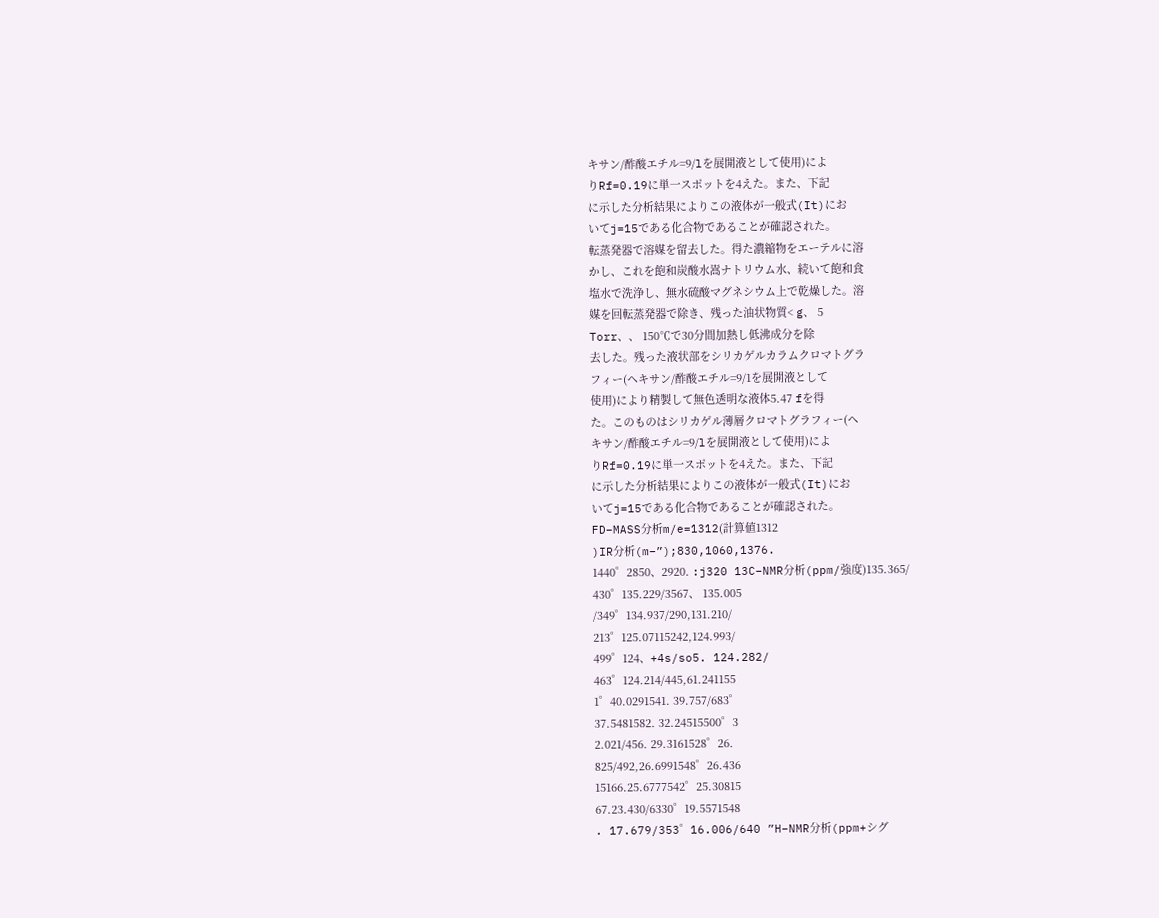キサン/酢酸エチル=9/lを展開液として使用)によ
りRf=0.19に単一スポットを4えた。また、下記
に示した分析結果によりこの液体が一般式(It)にお
いてj=15である化合物であることが確認された。
転蒸発器で溶媒を留去した。得た濃縮物をエーテルに溶
かし、これを飽和炭酸水嵩ナトリウム水、続いて飽和食
塩水で洗浄し、無水硫酸マグネシウム上で乾燥した。溶
媒を回転蒸発器で除き、残った油状物質< g、 5
Torr、、 150℃で30分間加熱し低沸成分を除
去した。残った液状部をシリカゲルカラムクロマトグラ
フィー(ヘキサン/酢酸エチル=9/1を展開液として
使用)により精製して無色透明な液体5.47 fを得
た。このものはシリカゲル薄層クロマトグラフィー(ヘ
キサン/酢酸エチル=9/lを展開液として使用)によ
りRf=0.19に単一スポットを4えた。また、下記
に示した分析結果によりこの液体が一般式(It)にお
いてj=15である化合物であることが確認された。
FD−MASS分析m/e=1312(計算値1312
)IR分析(m−”);830,1060,1376.
1440゜2850、2920. :j320 13C−NMR分析(ppm/強度)135.365/
430゜135.229/3567、 135.005
/349゜134.937/290,131.210/
213゜125.07115242,124.993/
499゜124、+4s/so5. 124.282/
463゜124.214/445,61.241155
1゜40.0291541. 39.757/683゜
37.5481582. 32.24515500゜3
2.021/456. 29.3161528゜26.
825/492,26.6991548゜26.436
15166.25.6777542゜25.30815
67.23.430/6330゜19.5571548
. 17.679/353゜16.006/640 ”H−NMR分析(ppm+シグ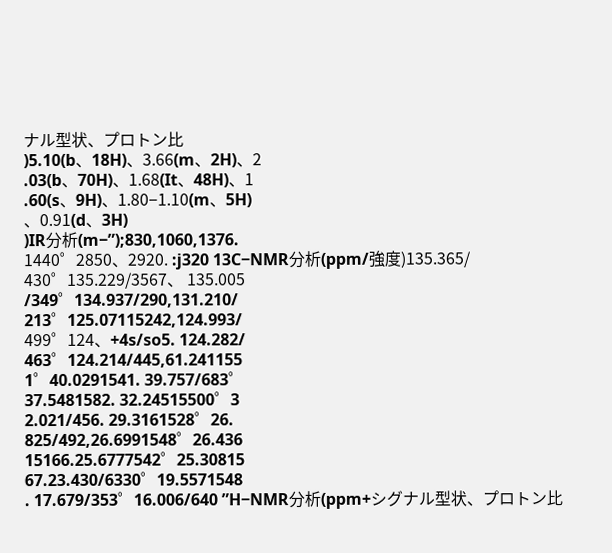ナル型状、プロトン比
)5.10(b、18H)、3.66(m、2H)、2
.03(b、70H)、1.68(It、48H)、1
.60(s、9H)、1.80−1.10(m、5H)
、0.91(d、3H)
)IR分析(m−”);830,1060,1376.
1440゜2850、2920. :j320 13C−NMR分析(ppm/強度)135.365/
430゜135.229/3567、 135.005
/349゜134.937/290,131.210/
213゜125.07115242,124.993/
499゜124、+4s/so5. 124.282/
463゜124.214/445,61.241155
1゜40.0291541. 39.757/683゜
37.5481582. 32.24515500゜3
2.021/456. 29.3161528゜26.
825/492,26.6991548゜26.436
15166.25.6777542゜25.30815
67.23.430/6330゜19.5571548
. 17.679/353゜16.006/640 ”H−NMR分析(ppm+シグナル型状、プロトン比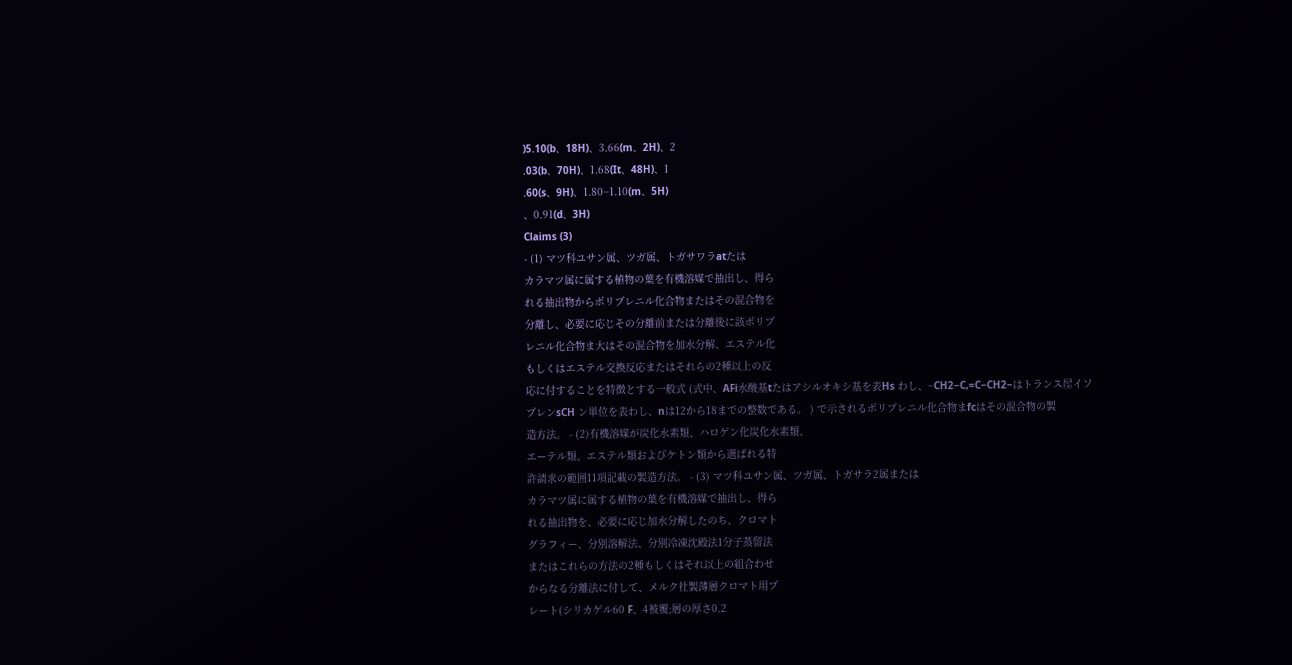)5.10(b、18H)、3.66(m、2H)、2
.03(b、70H)、1.68(It、48H)、1
.60(s、9H)、1.80−1.10(m、5H)
、0.91(d、3H)
Claims (3)
- (1) マツ科ユサン属、ツガ属、トガサワラatたは
カラマツ属に属する植物の葉を有機溶媒で抽出し、得ら
れる抽出物からポリプレニル化合物またはその混合物を
分離し、必要に応じその分離前または分離後に該ポリプ
レニル化合物ま大はその混合物を加水分解、エステル化
もしくはエステル交換反応またはそれらの2種以上の反
応に付することを特徴とする一般式 (式中、AFi水酸基tたはアシルオキシ基を表Hs わし、−CH2−C,=C−CH2−はトランス屋イソ
プレンsCH ン単位を表わし、nは12から18までの整数である。 ) で示されるポリプレニル化合物まfcはその混合物の製
造方法。 - (2)有機溶媒が炭化水素類、ハロゲン化炭化水素類、
エーテル類、エステル類およびケトン類から選ばれる特
許請求の範囲11項記載の製造方法。 - (3) マツ科ユサン属、ツガ属、トガサラ2属または
カラマツ属に属する植物の葉を有機溶媒で抽出し、得ら
れる抽出物を、必要に応じ加水分解したのち、クロマト
グラフィー、分別溶解法、分別冷凍沈殿法1分子蒸留法
またはこれらの方法の2種もしくはそれ以上の組合わせ
からなる分離法に付して、メルク社製薄層クロマト用プ
レート(シリカゲル60 F、4被覆;層の厚さ0.2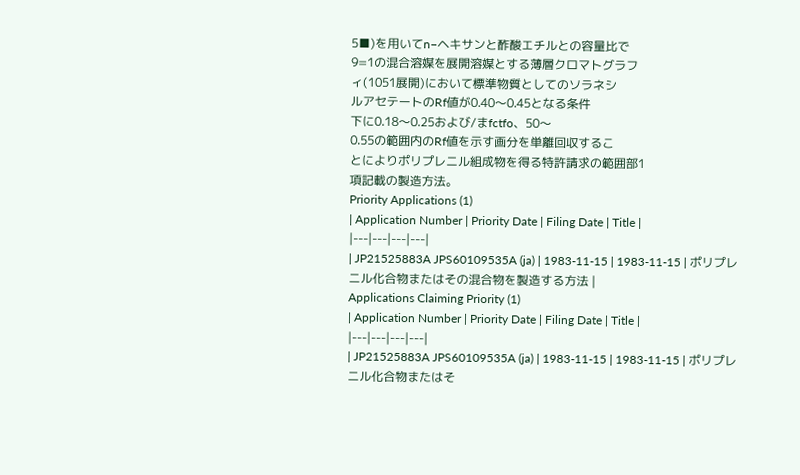5■)を用いてn−ヘキサンと酢酸エチルとの容量比で
9=1の混合溶媒を展開溶媒とする薄層クロマトグラフ
ィ(1051展開)において標準物質としてのソラネシ
ルアセテートのRf値が0.40〜0.45となる条件
下に0.18〜0.25および/まfctfo、50〜
0.55の範囲内のRf値を示す画分を単離回収するこ
とによりポリプレニル組成物を得る特許請求の範囲部1
項記載の製造方法。
Priority Applications (1)
| Application Number | Priority Date | Filing Date | Title |
|---|---|---|---|
| JP21525883A JPS60109535A (ja) | 1983-11-15 | 1983-11-15 | ポリプレニル化合物またはその混合物を製造する方法 |
Applications Claiming Priority (1)
| Application Number | Priority Date | Filing Date | Title |
|---|---|---|---|
| JP21525883A JPS60109535A (ja) | 1983-11-15 | 1983-11-15 | ポリプレニル化合物またはそ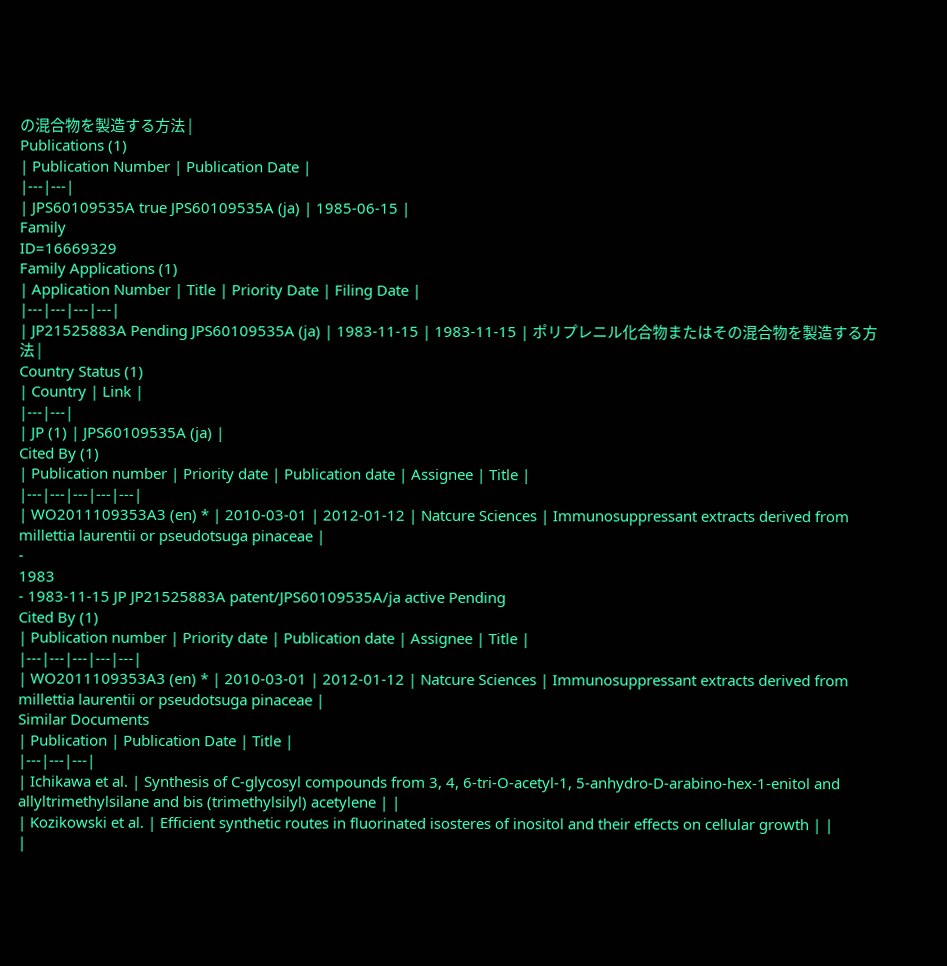の混合物を製造する方法 |
Publications (1)
| Publication Number | Publication Date |
|---|---|
| JPS60109535A true JPS60109535A (ja) | 1985-06-15 |
Family
ID=16669329
Family Applications (1)
| Application Number | Title | Priority Date | Filing Date |
|---|---|---|---|
| JP21525883A Pending JPS60109535A (ja) | 1983-11-15 | 1983-11-15 | ポリプレニル化合物またはその混合物を製造する方法 |
Country Status (1)
| Country | Link |
|---|---|
| JP (1) | JPS60109535A (ja) |
Cited By (1)
| Publication number | Priority date | Publication date | Assignee | Title |
|---|---|---|---|---|
| WO2011109353A3 (en) * | 2010-03-01 | 2012-01-12 | Natcure Sciences | Immunosuppressant extracts derived from millettia laurentii or pseudotsuga pinaceae |
-
1983
- 1983-11-15 JP JP21525883A patent/JPS60109535A/ja active Pending
Cited By (1)
| Publication number | Priority date | Publication date | Assignee | Title |
|---|---|---|---|---|
| WO2011109353A3 (en) * | 2010-03-01 | 2012-01-12 | Natcure Sciences | Immunosuppressant extracts derived from millettia laurentii or pseudotsuga pinaceae |
Similar Documents
| Publication | Publication Date | Title |
|---|---|---|
| Ichikawa et al. | Synthesis of C-glycosyl compounds from 3, 4, 6-tri-O-acetyl-1, 5-anhydro-D-arabino-hex-1-enitol and allyltrimethylsilane and bis (trimethylsilyl) acetylene | |
| Kozikowski et al. | Efficient synthetic routes in fluorinated isosteres of inositol and their effects on cellular growth | |
|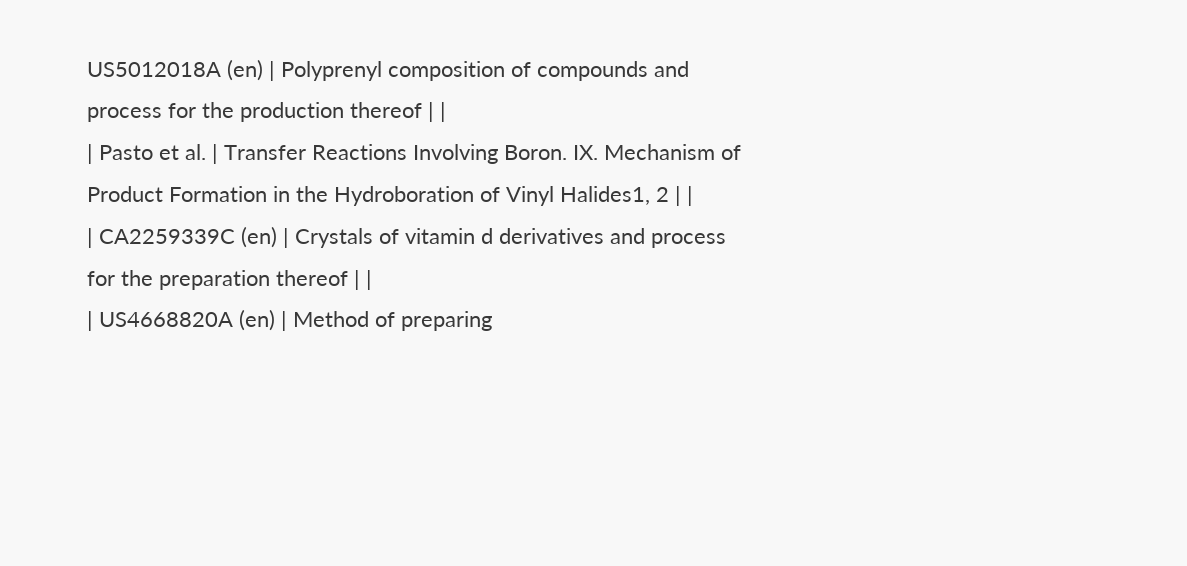US5012018A (en) | Polyprenyl composition of compounds and process for the production thereof | |
| Pasto et al. | Transfer Reactions Involving Boron. IX. Mechanism of Product Formation in the Hydroboration of Vinyl Halides1, 2 | |
| CA2259339C (en) | Crystals of vitamin d derivatives and process for the preparation thereof | |
| US4668820A (en) | Method of preparing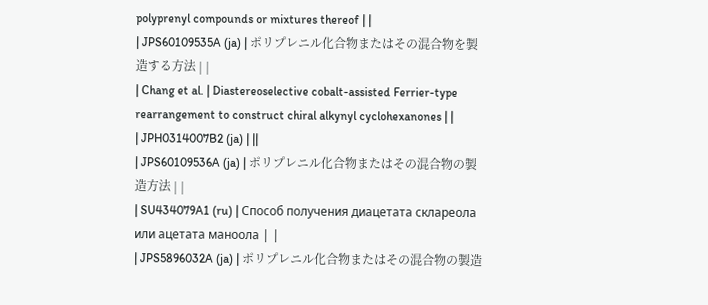polyprenyl compounds or mixtures thereof | |
| JPS60109535A (ja) | ポリプレニル化合物またはその混合物を製造する方法 | |
| Chang et al. | Diastereoselective cobalt-assisted Ferrier-type rearrangement to construct chiral alkynyl cyclohexanones | |
| JPH0314007B2 (ja) | ||
| JPS60109536A (ja) | ポリプレニル化合物またはその混合物の製造方法 | |
| SU434079A1 (ru) | Способ получения диацетата склареола или ацетата маноола | |
| JPS5896032A (ja) | ポリプレニル化合物またはその混合物の製造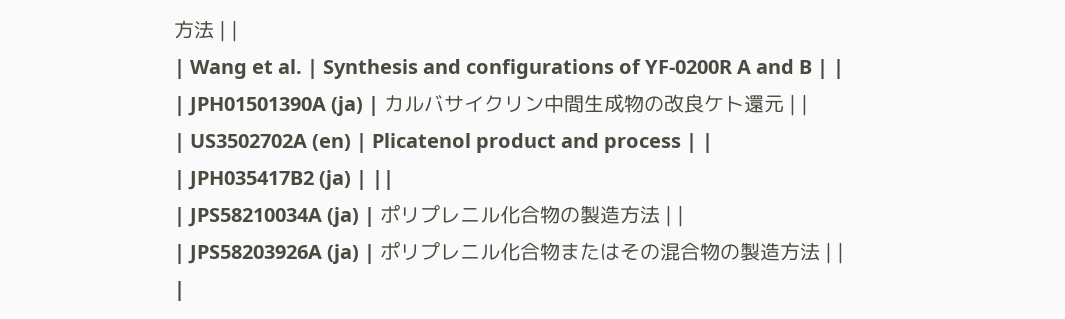方法 | |
| Wang et al. | Synthesis and configurations of YF-0200R A and B | |
| JPH01501390A (ja) | カルバサイクリン中間生成物の改良ケト還元 | |
| US3502702A (en) | Plicatenol product and process | |
| JPH035417B2 (ja) | ||
| JPS58210034A (ja) | ポリプレニル化合物の製造方法 | |
| JPS58203926A (ja) | ポリプレニル化合物またはその混合物の製造方法 | |
|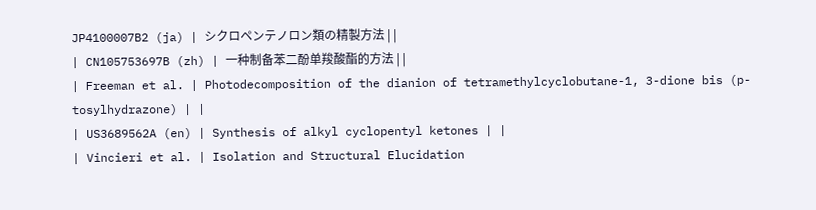JP4100007B2 (ja) | シクロペンテノロン類の精製方法 | |
| CN105753697B (zh) | 一种制备苯二酚单羧酸酯的方法 | |
| Freeman et al. | Photodecomposition of the dianion of tetramethylcyclobutane-1, 3-dione bis (p-tosylhydrazone) | |
| US3689562A (en) | Synthesis of alkyl cyclopentyl ketones | |
| Vincieri et al. | Isolation and Structural Elucidation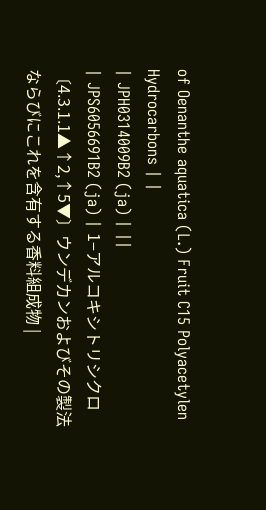of Oenanthe aquatica (L.) Fruit C15 Polyacetylen Hydrocarbons | |
| JPH0314009B2 (ja) | ||
| JPS6056691B2 (ja) | 1−アルコキシトリシクロ〔4.3.1.1▲↑2,↑5▼〕ウンデカンおよびその製法ならびにこれを含有する香料組成物 |